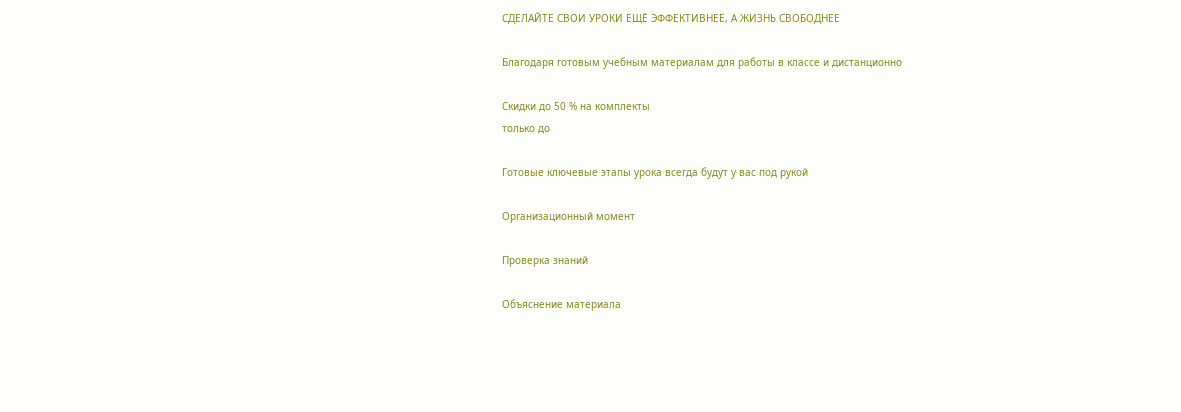СДЕЛАЙТЕ СВОИ УРОКИ ЕЩЁ ЭФФЕКТИВНЕЕ, А ЖИЗНЬ СВОБОДНЕЕ

Благодаря готовым учебным материалам для работы в классе и дистанционно

Скидки до 50 % на комплекты
только до

Готовые ключевые этапы урока всегда будут у вас под рукой

Организационный момент

Проверка знаний

Объяснение материала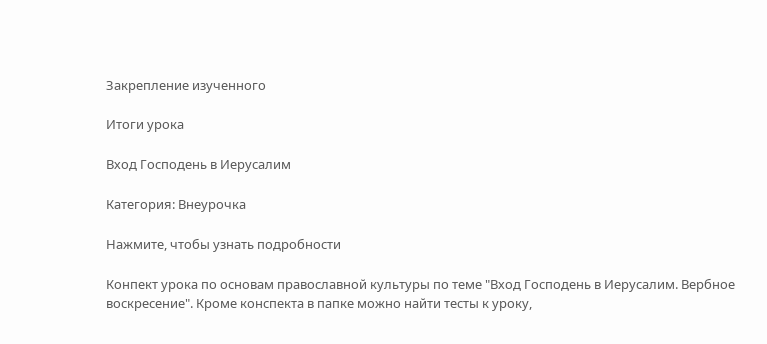Закрепление изученного

Итоги урока

Вход Господень в Иерусалим

Категория: Внеурочка

Нажмите, чтобы узнать подробности

Конпект урока по основам православной культуры по теме "Вход Господень в Иерусалим. Вербное воскресение". Кроме конспекта в папке можно найти тесты к уроку,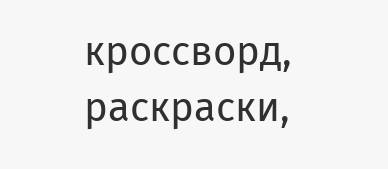кроссворд, раскраски,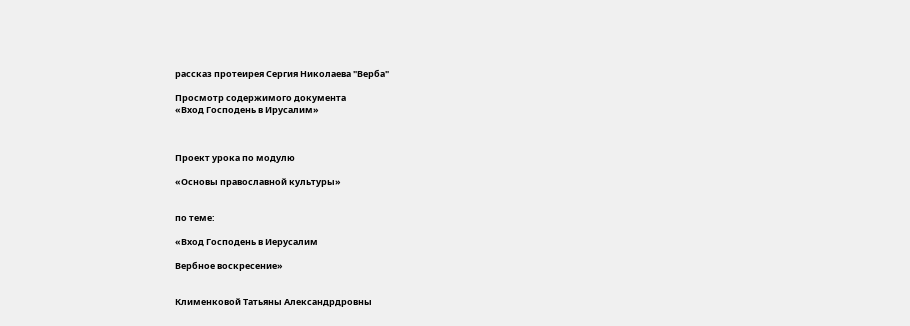рассказ протеирея Сергия Николаева "Верба"

Просмотр содержимого документа
«Вход Господень в Ирусалим»



Проект урока по модулю

«Основы православной культуры»


по теме:

«Вход Господень в Иерусалим

Вербное воскресение»


Клименковой Татьяны Александрдровны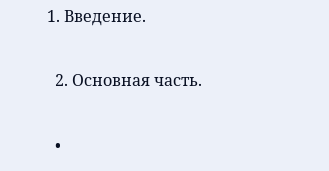1. Введение.

  2. Основная часть.

  •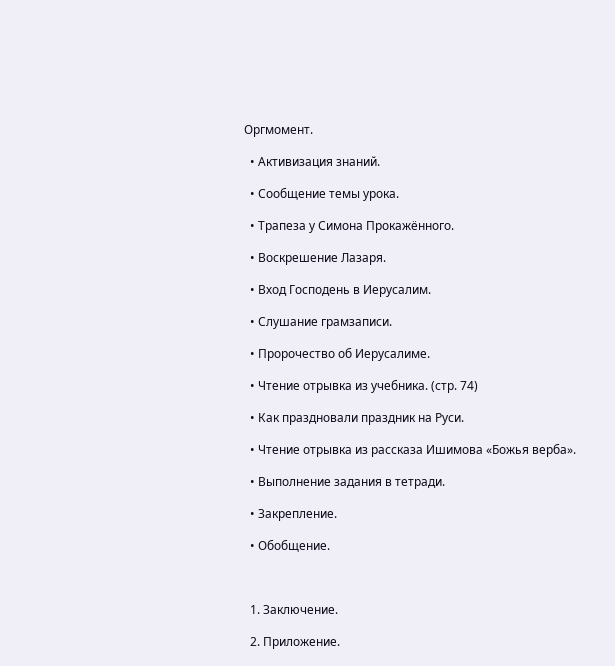Оргмомент.

  • Активизация знаний.

  • Сообщение темы урока.

  • Трапеза у Симона Прокажённого.

  • Воскрешение Лазаря.

  • Вход Господень в Иерусалим.

  • Слушание грамзаписи.

  • Пророчество об Иерусалиме.

  • Чтение отрывка из учебника. (стр. 74)

  • Как праздновали праздник на Руси.

  • Чтение отрывка из рассказа Ишимова «Божья верба».

  • Выполнение задания в тетради.

  • Закрепление.

  • Обобщение.



  1. Заключение.

  2. Приложение.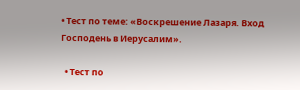• Тест по теме: «Воскрешение Лазаря. Вход Господень в Иерусалим».

  • Тест по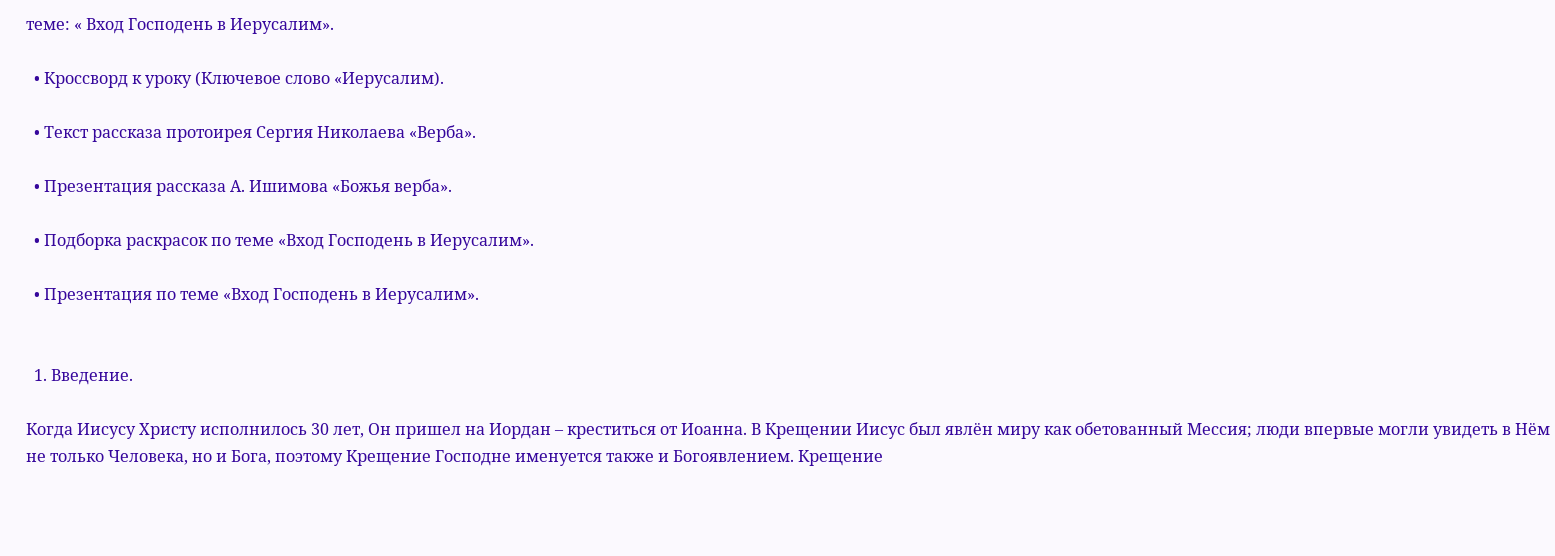теме: « Вход Господень в Иерусалим».

  • Кроссворд к уроку (Ключевое слово «Иерусалим).

  • Текст рассказа протоирея Сергия Николаева «Верба».

  • Презентация рассказа А. Ишимова «Божья верба».

  • Подборка раскрасок по теме «Вход Господень в Иерусалим».

  • Презентация по теме «Вход Господень в Иерусалим».


  1. Введение.

Когда Иисусу Христу исполнилось 30 лет, Он пришел на Иордан – креститься от Иоанна. В Крещении Иисус был явлён миру как обетованный Мессия; люди впервые могли увидеть в Нём не только Человека, но и Бога, поэтому Крещение Господне именуется также и Богоявлением. Крещение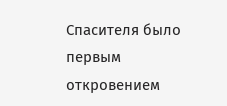Спасителя было первым откровением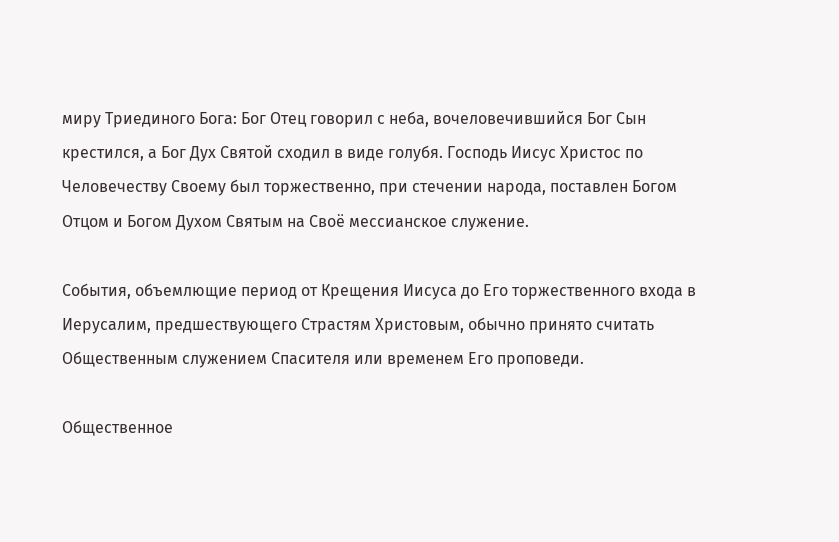миру Триединого Бога: Бог Отец говорил с неба, вочеловечившийся Бог Сын крестился, а Бог Дух Святой сходил в виде голубя. Господь Иисус Христос по Человечеству Своему был торжественно, при стечении народа, поставлен Богом Отцом и Богом Духом Святым на Своё мессианское служение.

События, объемлющие период от Крещения Иисуса до Его торжественного входа в Иерусалим, предшествующего Страстям Христовым, обычно принято считать Общественным служением Спасителя или временем Его проповеди.

Общественное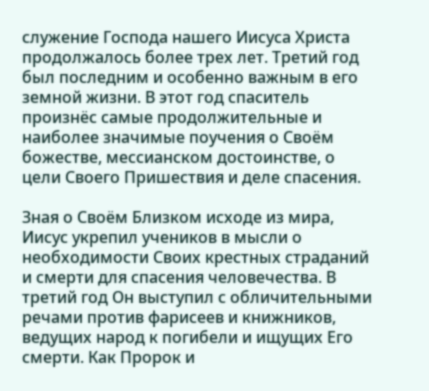служение Господа нашего Иисуса Христа продолжалось более трех лет. Третий год был последним и особенно важным в его земной жизни. В этот год спаситель произнёс самые продолжительные и наиболее значимые поучения о Своём божестве, мессианском достоинстве, о цели Своего Пришествия и деле спасения.

Зная о Своём Близком исходе из мира, Иисус укрепил учеников в мысли о необходимости Своих крестных страданий и смерти для спасения человечества. В третий год Он выступил с обличительными речами против фарисеев и книжников, ведущих народ к погибели и ищущих Его смерти. Как Пророк и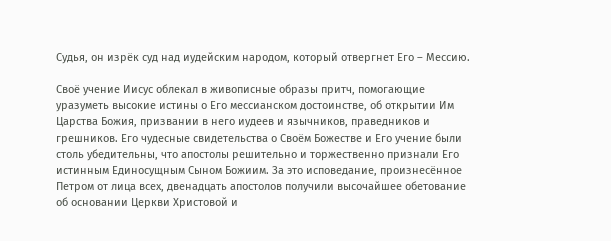Судья, он изрёк суд над иудейским народом, который отвергнет Его – Мессию.

Своё учение Иисус облекал в живописные образы притч, помогающие уразуметь высокие истины о Его мессианском достоинстве, об открытии Им Царства Божия, призвании в него иудеев и язычников, праведников и грешников. Его чудесные свидетельства о Своём Божестве и Его учение были столь убедительны, что апостолы решительно и торжественно признали Его истинным Единосущным Сыном Божиим. За это исповедание, произнесённое Петром от лица всех, двенадцать апостолов получили высочайшее обетование об основании Церкви Христовой и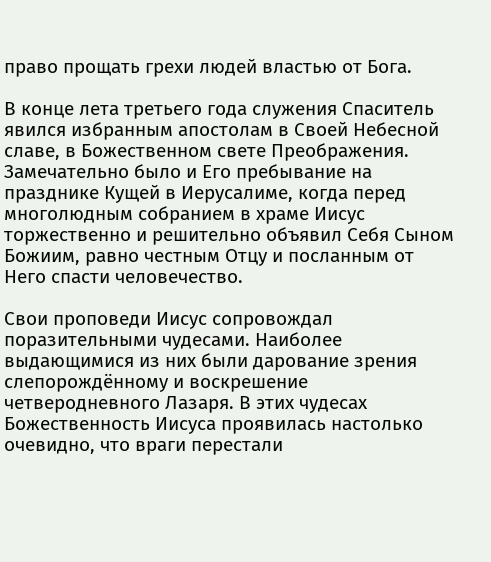право прощать грехи людей властью от Бога.

В конце лета третьего года служения Спаситель явился избранным апостолам в Своей Небесной славе, в Божественном свете Преображения. Замечательно было и Его пребывание на празднике Кущей в Иерусалиме, когда перед многолюдным собранием в храме Иисус торжественно и решительно объявил Себя Сыном Божиим, равно честным Отцу и посланным от Него спасти человечество.

Свои проповеди Иисус сопровождал поразительными чудесами. Наиболее выдающимися из них были дарование зрения слепорождённому и воскрешение четверодневного Лазаря. В этих чудесах Божественность Иисуса проявилась настолько очевидно, что враги перестали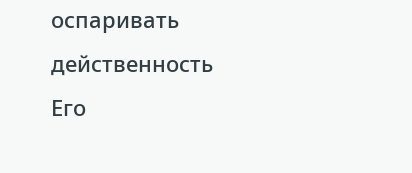оспаривать действенность Его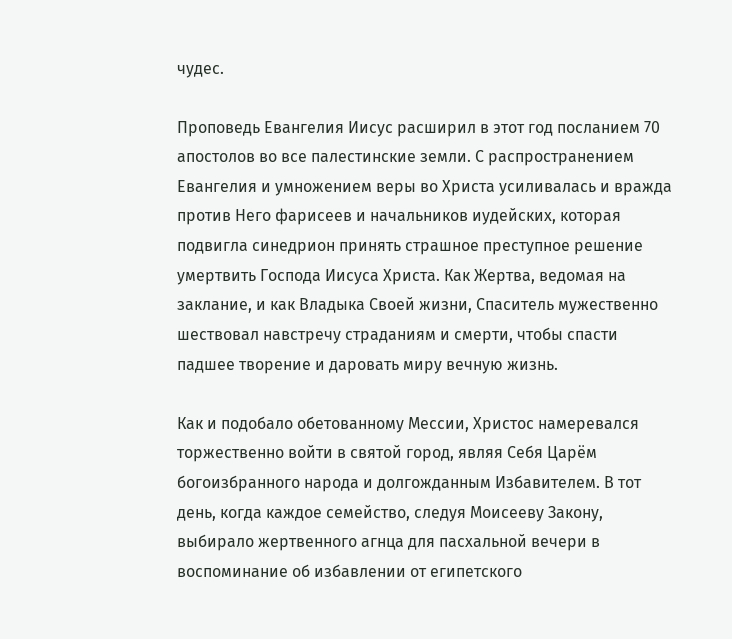чудес.

Проповедь Евангелия Иисус расширил в этот год посланием 70 апостолов во все палестинские земли. С распространением Евангелия и умножением веры во Христа усиливалась и вражда против Него фарисеев и начальников иудейских, которая подвигла синедрион принять страшное преступное решение умертвить Господа Иисуса Христа. Как Жертва, ведомая на заклание, и как Владыка Своей жизни, Спаситель мужественно шествовал навстречу страданиям и смерти, чтобы спасти падшее творение и даровать миру вечную жизнь.

Как и подобало обетованному Мессии, Христос намеревался торжественно войти в святой город, являя Себя Царём богоизбранного народа и долгожданным Избавителем. В тот день, когда каждое семейство, следуя Моисееву Закону, выбирало жертвенного агнца для пасхальной вечери в воспоминание об избавлении от египетского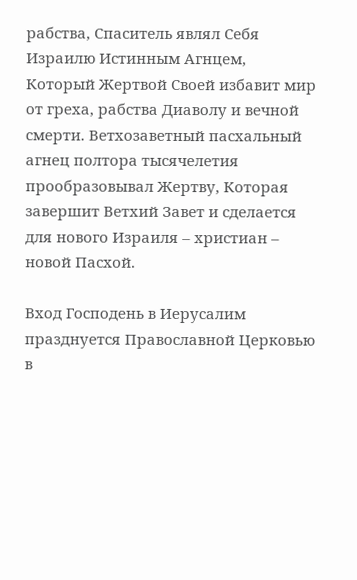рабства, Спаситель являл Себя Израилю Истинным Агнцем, Который Жертвой Своей избавит мир от греха, рабства Диаволу и вечной смерти. Ветхозаветный пасхальный агнец полтора тысячелетия прообразовывал Жертву, Которая завершит Ветхий Завет и сделается для нового Израиля – христиан – новой Пасхой.

Вход Господень в Иерусалим празднуется Православной Церковью в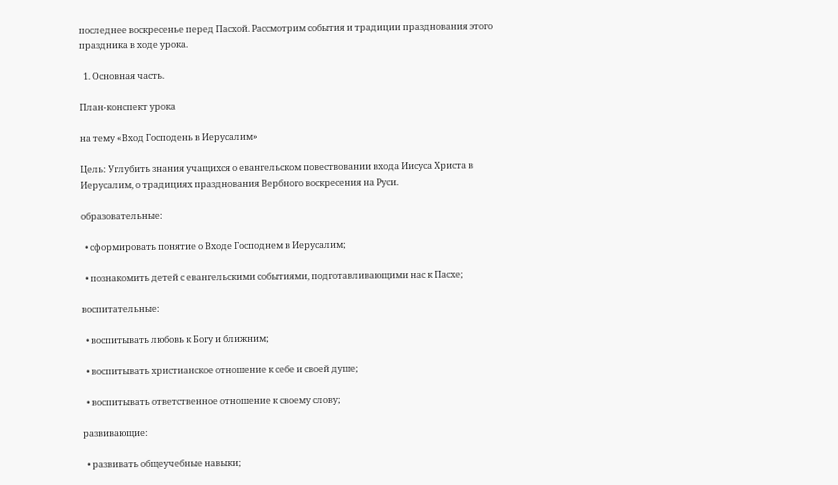последнее воскресенье перед Пасхой. Рассмотрим события и традиции празднования этого праздника в ходе урока.

  1. Основная часть.

План-конспект урока

на тему «Вход Господень в Иерусалим»

Цель: Углубить знания учащихся о евангельском повествовании входа Иисуса Христа в Иерусалим, о традициях празднования Вербного воскресения на Руси.

образовательные:

  • сформировать понятие о Входе Господнем в Иерусалим;

  • познакомить детей с евангельскими событиями, подготавливающими нас к Пасхе;

воспитательные:

  • воспитывать любовь к Богу и ближним;

  • воспитывать христианское отношение к себе и своей душе;

  • воспитывать ответственное отношение к своему слову;

развивающие:

  • развивать общеучебные навыки;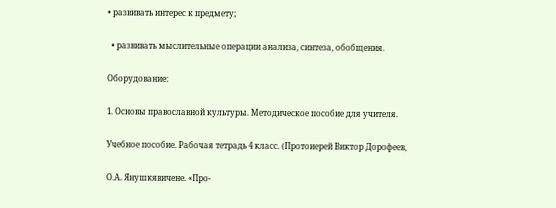• развивать интерес к предмету;

  • развивать мыслительные операции анализа, синтеза, обобщения.

Оборудование:

1. Основы православной культуры. Методическое пособие для учителя.

Учебное пособие. Рабочая тетрадь 4 класс. (Протоиерей Виктор Дорофеев,

О.А. Янушкявичене. «Про-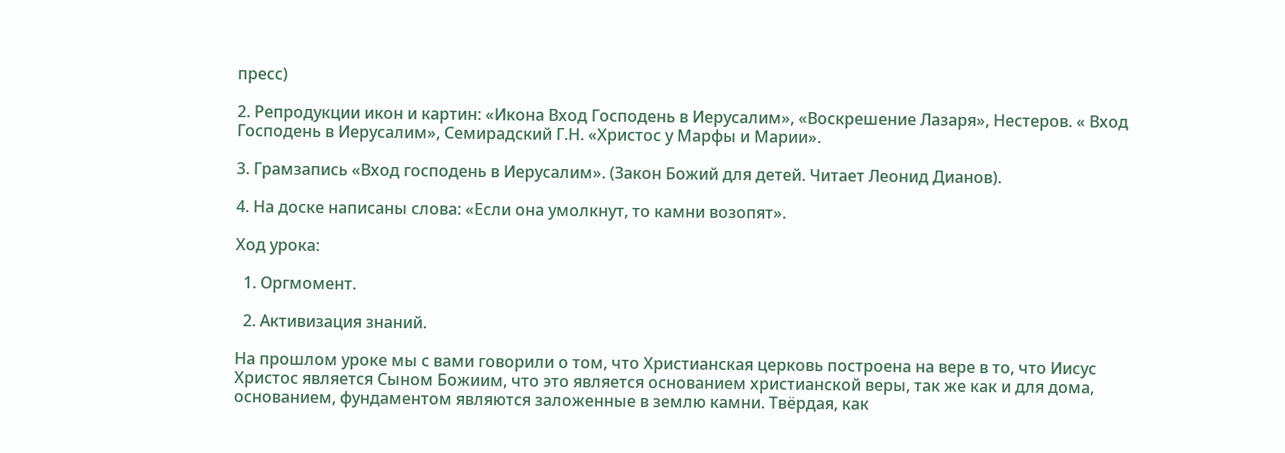пресс)

2. Репродукции икон и картин: «Икона Вход Господень в Иерусалим», «Воскрешение Лазаря», Нестеров. « Вход Господень в Иерусалим», Семирадский Г.Н. «Христос у Марфы и Марии».

3. Грамзапись «Вход господень в Иерусалим». (Закон Божий для детей. Читает Леонид Дианов).

4. На доске написаны слова: «Если она умолкнут, то камни возопят».

Ход урока:

  1. Оргмомент.

  2. Активизация знаний.

На прошлом уроке мы с вами говорили о том, что Христианская церковь построена на вере в то, что Иисус Христос является Сыном Божиим, что это является основанием христианской веры, так же как и для дома, основанием, фундаментом являются заложенные в землю камни. Твёрдая, как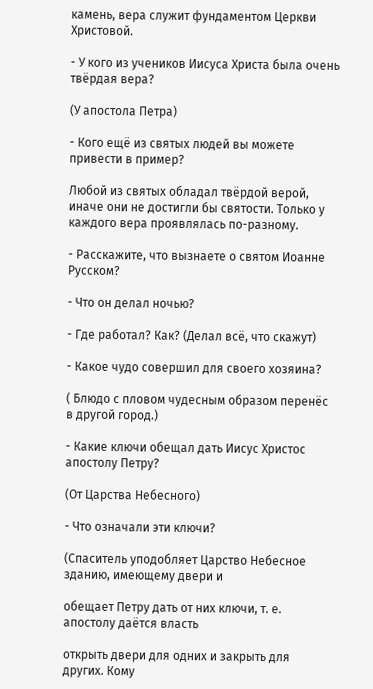камень, вера служит фундаментом Церкви Христовой.

- У кого из учеников Иисуса Христа была очень твёрдая вера?

(У апостола Петра)

- Кого ещё из святых людей вы можете привести в пример?

Любой из святых обладал твёрдой верой, иначе они не достигли бы святости. Только у каждого вера проявлялась по-разному.

- Расскажите, что вызнаете о святом Иоанне Русском?

- Что он делал ночью?

- Где работал? Как? (Делал всё, что скажут)

- Какое чудо совершил для своего хозяина?

( Блюдо с пловом чудесным образом перенёс в другой город.)

- Какие ключи обещал дать Иисус Христос апостолу Петру?

(От Царства Небесного)

- Что означали эти ключи?

(Спаситель уподобляет Царство Небесное зданию, имеющему двери и

обещает Петру дать от них ключи, т. е. апостолу даётся власть

открыть двери для одних и закрыть для других. Кому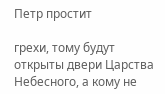Петр простит

грехи, тому будут открыты двери Царства Небесного, а кому не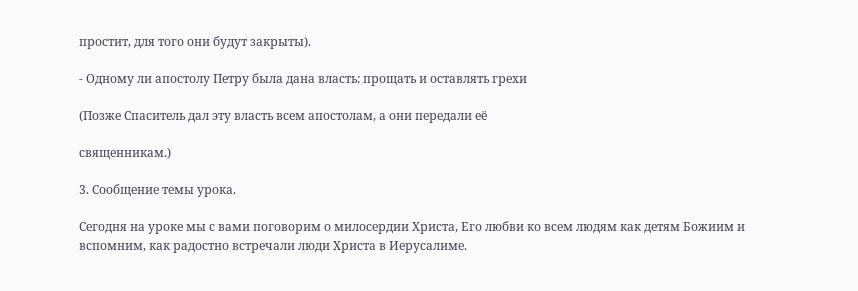простит, для того они будут закрыты).

- Одному ли апостолу Петру была дана власть: прощать и оставлять грехи

(Позже Спаситель дал эту власть всем апостолам, а они передали её

священникам.)

3. Сообщение темы урока.

Сегодня на уроке мы с вами поговорим о милосердии Христа, Его любви ко всем людям как детям Божиим и вспомним, как радостно встречали люди Христа в Иерусалиме.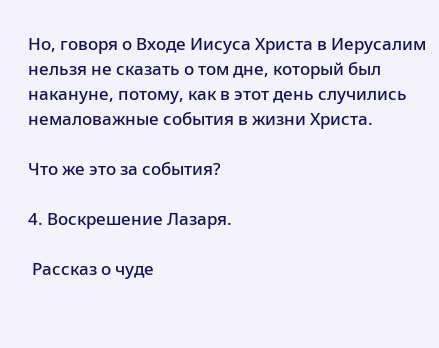Но, говоря о Входе Иисуса Христа в Иерусалим нельзя не сказать о том дне, который был накануне, потому, как в этот день случились немаловажные события в жизни Христа.

Что же это за события?

4. Воскрешение Лазаря.

 Рассказ о чуде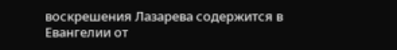воскрешения Лазарева содержится в Евангелии от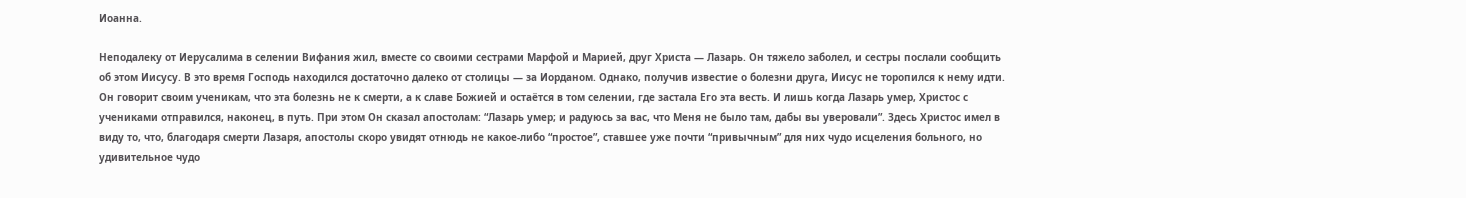Иоанна.

Неподалеку от Иерусалима в селении Вифания жил, вместе со своими сестрами Марфой и Марией, друг Христа — Лазарь. Он тяжело заболел, и сестры послали сообщить об этом Иисусу. В это время Господь находился достаточно далеко от столицы — за Иорданом. Однако, получив известие о болезни друга, Иисус не торопился к нему идти. Он говорит своим ученикам, что эта болезнь не к смерти, а к славе Божией и остаётся в том селении, где застала Его эта весть. И лишь когда Лазарь умер, Христос с учениками отправился, наконец, в путь. При этом Он сказал апостолам: “Лазарь умер; и радуюсь за вас, что Меня не было там, дабы вы уверовали”. Здесь Христос имел в виду то, что, благодаря смерти Лазаря, апостолы скоро увидят отнюдь не какое-либо “простое”, ставшее уже почти “привычным” для них чудо исцеления больного, но удивительное чудо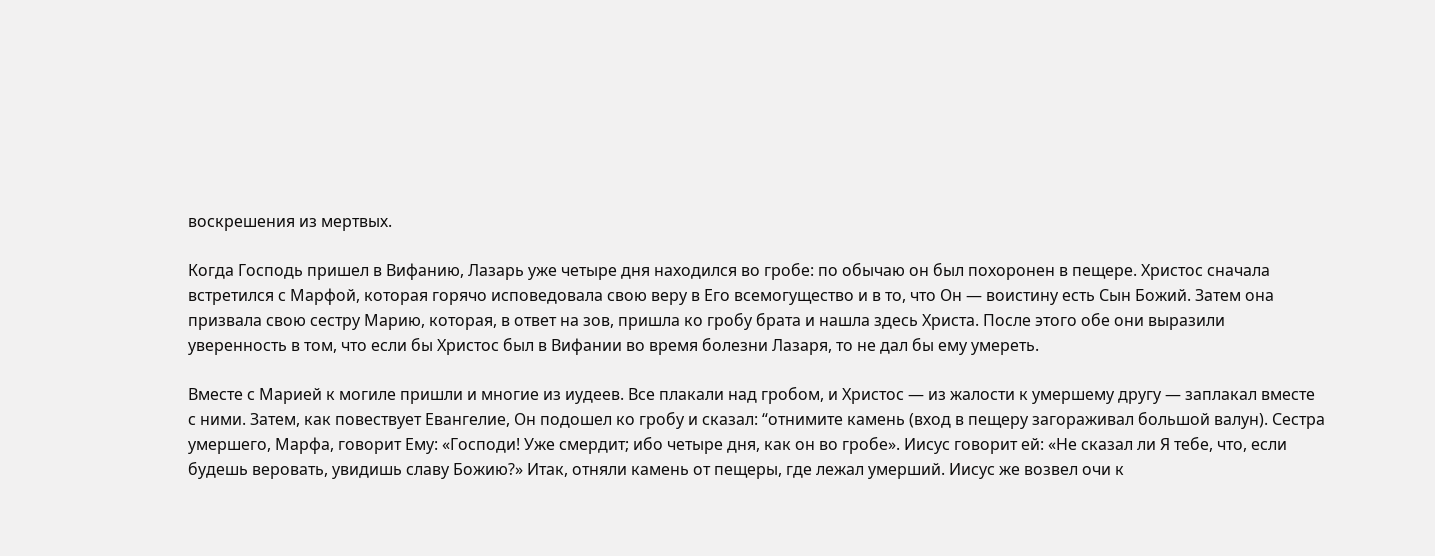воскрешения из мертвых.

Когда Господь пришел в Вифанию, Лазарь уже четыре дня находился во гробе: по обычаю он был похоронен в пещере. Христос сначала встретился с Марфой, которая горячо исповедовала свою веру в Его всемогущество и в то, что Он — воистину есть Сын Божий. Затем она призвала свою сестру Марию, которая, в ответ на зов, пришла ко гробу брата и нашла здесь Христа. После этого обе они выразили уверенность в том, что если бы Христос был в Вифании во время болезни Лазаря, то не дал бы ему умереть.

Вместе с Марией к могиле пришли и многие из иудеев. Все плакали над гробом, и Христос — из жалости к умершему другу — заплакал вместе с ними. Затем, как повествует Евангелие, Он подошел ко гробу и сказал: “отнимите камень (вход в пещеру загораживал большой валун). Сестра умершего, Марфа, говорит Ему: «Господи! Уже смердит; ибо четыре дня, как он во гробе». Иисус говорит ей: «Не сказал ли Я тебе, что, если будешь веровать, увидишь славу Божию?» Итак, отняли камень от пещеры, где лежал умерший. Иисус же возвел очи к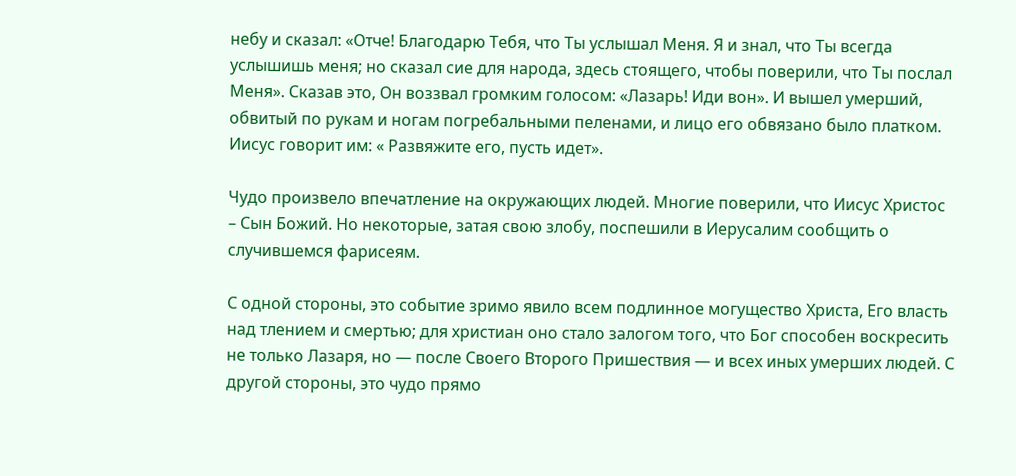небу и сказал: «Отче! Благодарю Тебя, что Ты услышал Меня. Я и знал, что Ты всегда услышишь меня; но сказал сие для народа, здесь стоящего, чтобы поверили, что Ты послал Меня». Сказав это, Он воззвал громким голосом: «Лазарь! Иди вон». И вышел умерший, обвитый по рукам и ногам погребальными пеленами, и лицо его обвязано было платком. Иисус говорит им: « Развяжите его, пусть идет».

Чудо произвело впечатление на окружающих людей. Многие поверили, что Иисус Христос – Сын Божий. Но некоторые, затая свою злобу, поспешили в Иерусалим сообщить о случившемся фарисеям.

С одной стороны, это событие зримо явило всем подлинное могущество Христа, Его власть над тлением и смертью; для христиан оно стало залогом того, что Бог способен воскресить не только Лазаря, но — после Своего Второго Пришествия — и всех иных умерших людей. С другой стороны, это чудо прямо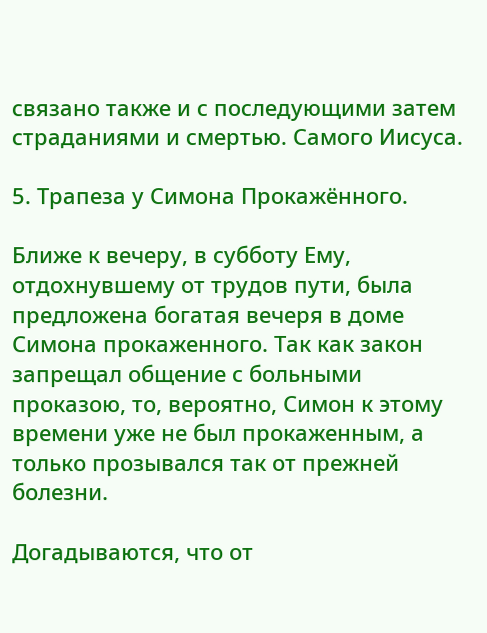связано также и с последующими затем страданиями и смертью. Самого Иисуса.

5. Трапеза у Симона Прокажённого.

Ближе к вечеру, в субботу Ему, отдохнувшему от трудов пути, была предложена богатая вечеря в доме Симона прокаженного. Так как закон запрещал общение с больными проказою, то, вероятно, Симон к этому времени уже не был прокаженным, а только прозывался так от прежней болезни.

Догадываются, что от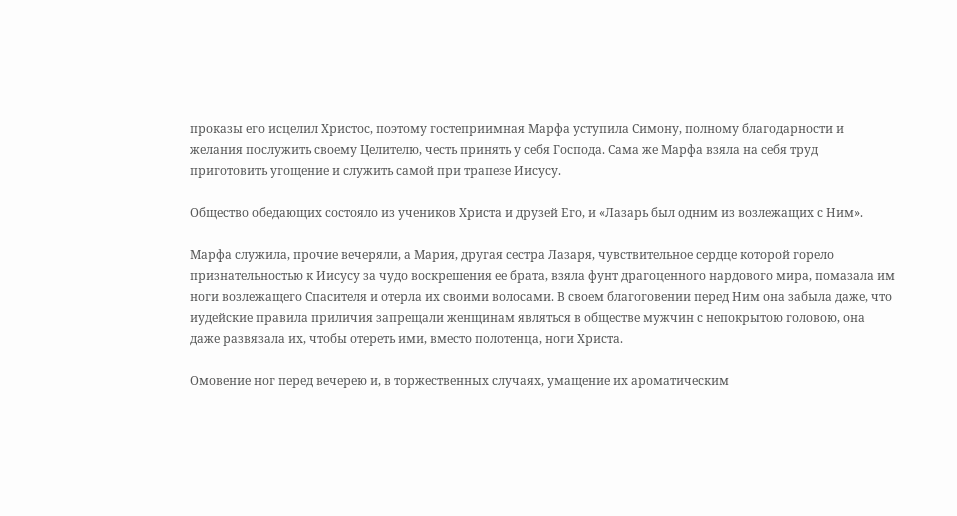проказы его исцелил Христос, поэтому гостеприимная Марфа уступила Симону, полному благодарности и желания послужить своему Целителю, честь принять у себя Господа. Сама же Марфа взяла на себя труд приготовить угощение и служить самой при трапезе Иисусу.

Общество обедающих состояло из учеников Христа и друзей Его, и «Лазарь был одним из возлежащих с Ним».

Марфа служила, прочие вечеряли, а Мария, другая сестра Лазаря, чувствительное сердце которой горело признательностью к Иисусу за чудо воскрешения ее брата, взяла фунт драгоценного нардового мира, помазала им ноги возлежащего Спасителя и отерла их своими волосами. В своем благоговении перед Ним она забыла даже, что иудейские правила приличия запрещали женщинам являться в обществе мужчин с непокрытою головою, она даже развязала их, чтобы отереть ими, вместо полотенца, ноги Христа.

Омовение ног перед вечерею и, в торжественных случаях, умащение их ароматическим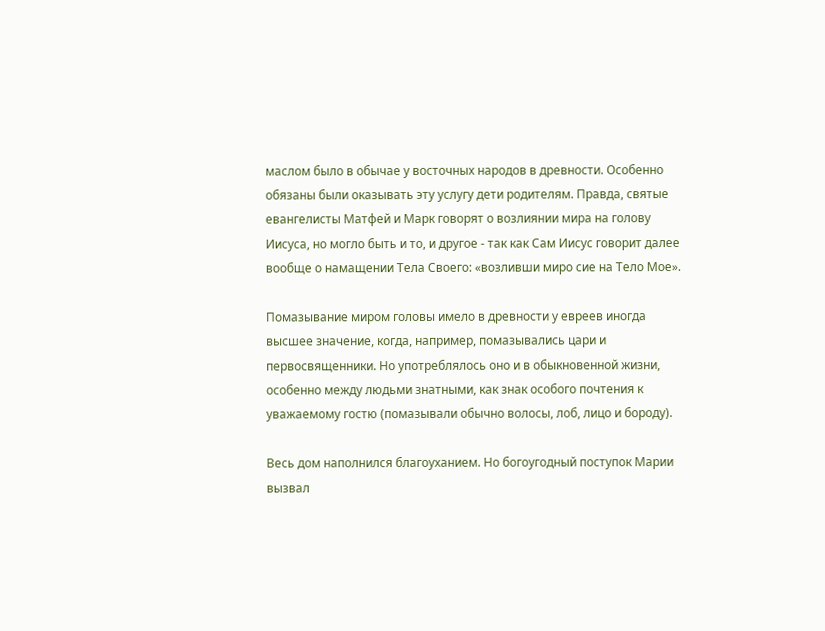маслом было в обычае у восточных народов в древности. Особенно обязаны были оказывать эту услугу дети родителям. Правда, святые евангелисты Матфей и Марк говорят о возлиянии мира на голову Иисуса, но могло быть и то, и другое - так как Сам Иисус говорит далее вообще о намащении Тела Своего: «возливши миро сие на Тело Мое».

Помазывание миром головы имело в древности у евреев иногда высшее значение, когда, например, помазывались цари и первосвященники. Но употреблялось оно и в обыкновенной жизни, особенно между людьми знатными, как знак особого почтения к уважаемому гостю (помазывали обычно волосы, лоб, лицо и бороду).

Весь дом наполнился благоуханием. Но богоугодный поступок Марии вызвал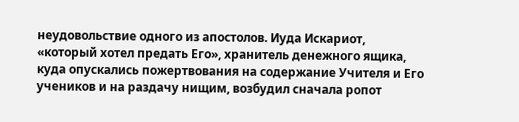неудовольствие одного из апостолов. Иуда Искариот, «который хотел предать Его», хранитель денежного ящика, куда опускались пожертвования на содержание Учителя и Его учеников и на раздачу нищим, возбудил сначала ропот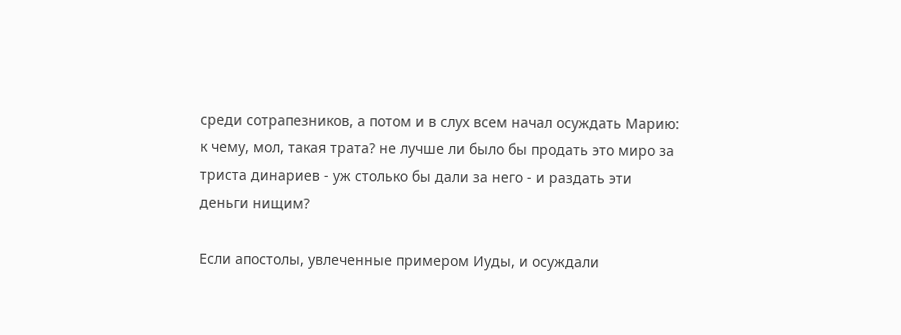среди сотрапезников, а потом и в слух всем начал осуждать Марию: к чему, мол, такая трата? не лучше ли было бы продать это миро за триста динариев - уж столько бы дали за него - и раздать эти деньги нищим?

Если апостолы, увлеченные примером Иуды, и осуждали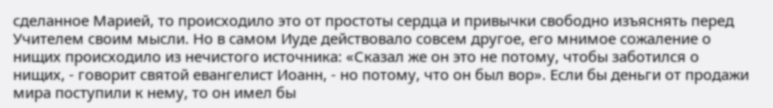сделанное Марией, то происходило это от простоты сердца и привычки свободно изъяснять перед Учителем своим мысли. Но в самом Иуде действовало совсем другое, его мнимое сожаление о нищих происходило из нечистого источника: «Сказал же он это не потому, чтобы заботился о нищих, - говорит святой евангелист Иоанн, - но потому, что он был вор». Если бы деньги от продажи мира поступили к нему, то он имел бы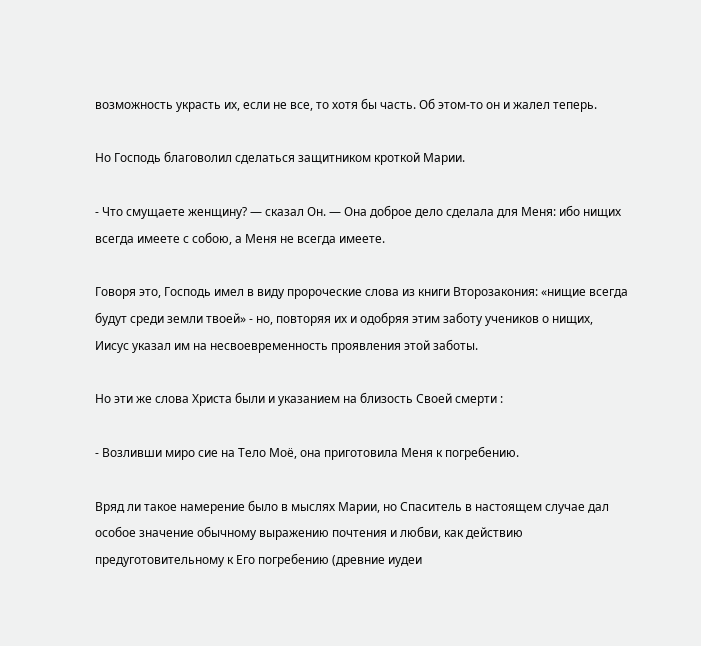возможность украсть их, если не все, то хотя бы часть. Об этом-то он и жалел теперь.

Но Господь благоволил сделаться защитником кроткой Марии.

- Что смущаете женщину? — сказал Он. — Она доброе дело сделала для Меня: ибо нищих всегда имеете с собою, а Меня не всегда имеете.

Говоря это, Господь имел в виду пророческие слова из книги Второзакония: «нищие всегда будут среди земли твоей» - но, повторяя их и одобряя этим заботу учеников о нищих, Иисус указал им на несвоевременность проявления этой заботы.

Но эти же слова Христа были и указанием на близость Своей смерти :

- Возливши миро сие на Тело Моё, она приготовила Меня к погребению.

Вряд ли такое намерение было в мыслях Марии, но Спаситель в настоящем случае дал особое значение обычному выражению почтения и любви, как действию предуготовительному к Его погребению (древние иудеи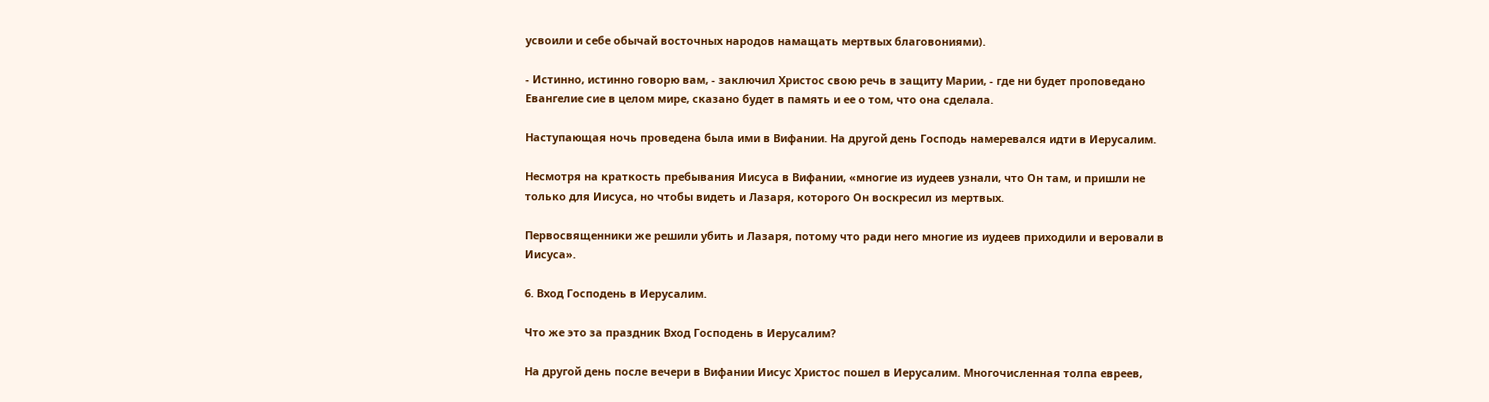усвоили и себе обычай восточных народов намащать мертвых благовониями).

- Истинно, истинно говорю вам, - заключил Христос свою речь в защиту Марии, - где ни будет проповедано Евангелие сие в целом мире, сказано будет в память и ее о том, что она сделала.

Наступающая ночь проведена была ими в Вифании. На другой день Господь намеревался идти в Иерусалим.

Несмотря на краткость пребывания Иисуса в Вифании, «многие из иудеев узнали, что Он там, и пришли не только для Иисуса, но чтобы видеть и Лазаря, которого Он воскресил из мертвых.

Первосвященники же решили убить и Лазаря, потому что ради него многие из иудеев приходили и веровали в Иисуса».

6. Вход Господень в Иерусалим.

Что же это за праздник Вход Господень в Иерусалим?

На другой день после вечери в Вифании Иисус Христос пошел в Иерусалим. Многочисленная толпа евреев,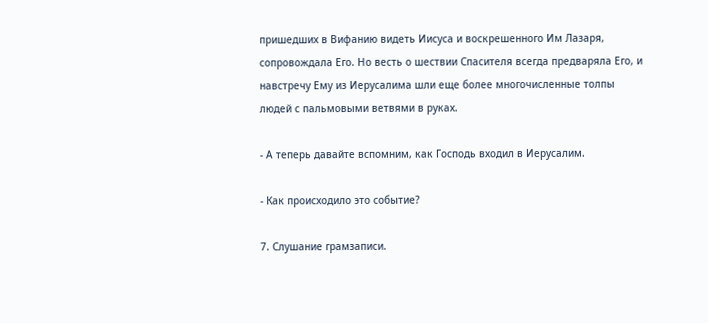пришедших в Вифанию видеть Иисуса и воскрешенного Им Лазаря, сопровождала Его. Но весть о шествии Спасителя всегда предваряла Его, и навстречу Ему из Иерусалима шли еще более многочисленные толпы людей с пальмовыми ветвями в руках.

- А теперь давайте вспомним, как Господь входил в Иерусалим.

- Как происходило это событие?

7. Слушание грамзаписи.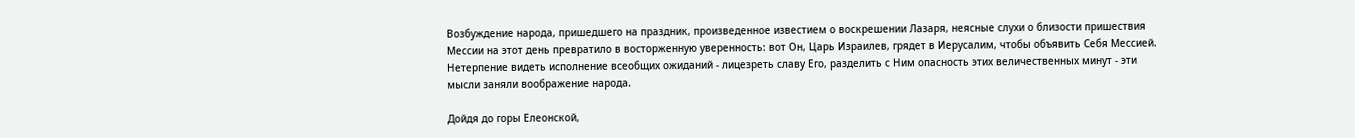Возбуждение народа, пришедшего на праздник, произведенное известием о воскрешении Лазаря, неясные слухи о близости пришествия Мессии на этот день превратило в восторженную уверенность: вот Он, Царь Израилев, грядет в Иерусалим, чтобы объявить Себя Мессией. Нетерпение видеть исполнение всеобщих ожиданий - лицезреть славу Его, разделить с Ним опасность этих величественных минут - эти мысли заняли воображение народа.

Дойдя до горы Елеонской,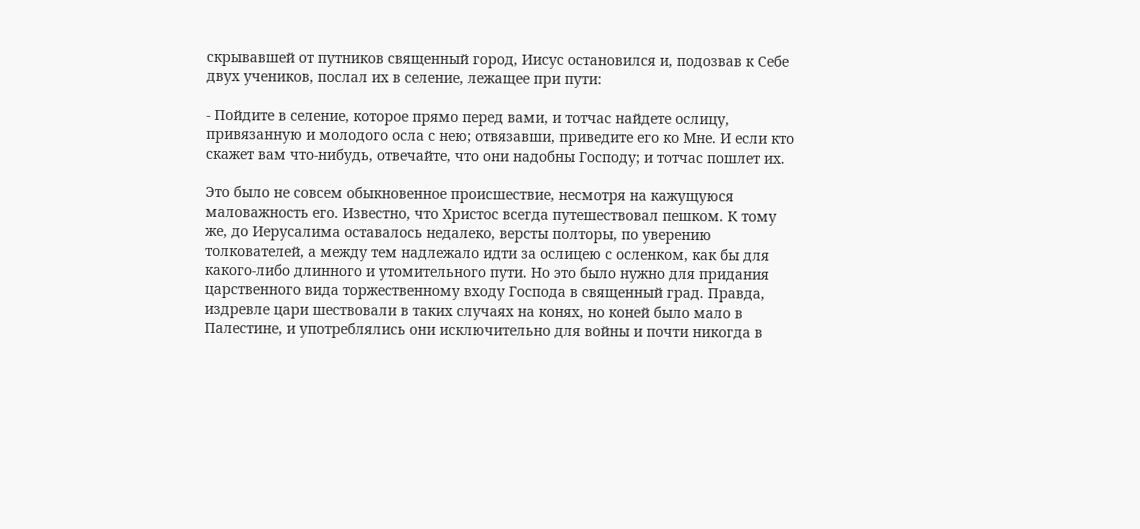скрывавшей от путников священный город, Иисус остановился и, подозвав к Себе двух учеников, послал их в селение, лежащее при пути:

- Пойдите в селение, которое прямо перед вами, и тотчас найдете ослицу, привязанную и молодого осла с нею; отвязавши, приведите его ко Мне. И если кто скажет вам что-нибудь, отвечайте, что они надобны Господу; и тотчас пошлет их.

Это было не совсем обыкновенное происшествие, несмотря на кажущуюся маловажность его. Известно, что Христос всегда путешествовал пешком. К тому же, до Иерусалима оставалось недалеко, версты полторы, по уверению толкователей, а между тем надлежало идти за ослицею с осленком, как бы для какого-либо длинного и утомительного пути. Но это было нужно для придания царственного вида торжественному входу Господа в священный град. Правда, издревле цари шествовали в таких случаях на конях, но коней было мало в Палестине, и употреблялись они исключительно для войны и почти никогда в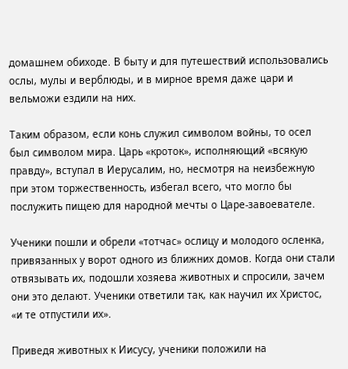домашнем обиходе. В быту и для путешествий использовались ослы, мулы и верблюды, и в мирное время даже цари и вельможи ездили на них.

Таким образом, если конь служил символом войны, то осел был символом мира. Царь «кроток», исполняющий «всякую правду», вступал в Иерусалим, но, несмотря на неизбежную при этом торжественность, избегал всего, что могло бы послужить пищею для народной мечты о Царе-завоевателе.

Ученики пошли и обрели «тотчас» ослицу и молодого осленка, привязанных у ворот одного из ближних домов. Когда они стали отвязывать их, подошли хозяева животных и спросили, зачем они это делают. Ученики ответили так, как научил их Христос, «и те отпустили их».

Приведя животных к Иисусу, ученики положили на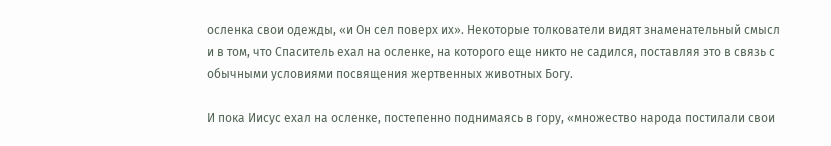осленка свои одежды, «и Он сел поверх их». Некоторые толкователи видят знаменательный смысл и в том, что Спаситель ехал на осленке, на которого еще никто не садился, поставляя это в связь с обычными условиями посвящения жертвенных животных Богу.

И пока Иисус ехал на осленке, постепенно поднимаясь в гору, «множество народа постилали свои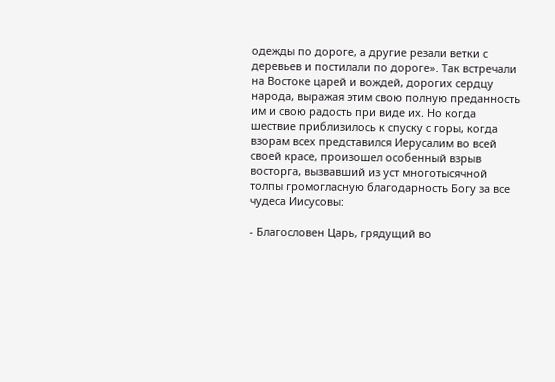одежды по дороге, а другие резали ветки с деревьев и постилали по дороге». Так встречали на Востоке царей и вождей, дорогих сердцу народа, выражая этим свою полную преданность им и свою радость при виде их. Но когда шествие приблизилось к спуску с горы, когда взорам всех представился Иерусалим во всей своей красе, произошел особенный взрыв восторга, вызвавший из уст многотысячной толпы громогласную благодарность Богу за все чудеса Иисусовы:

- Благословен Царь, грядущий во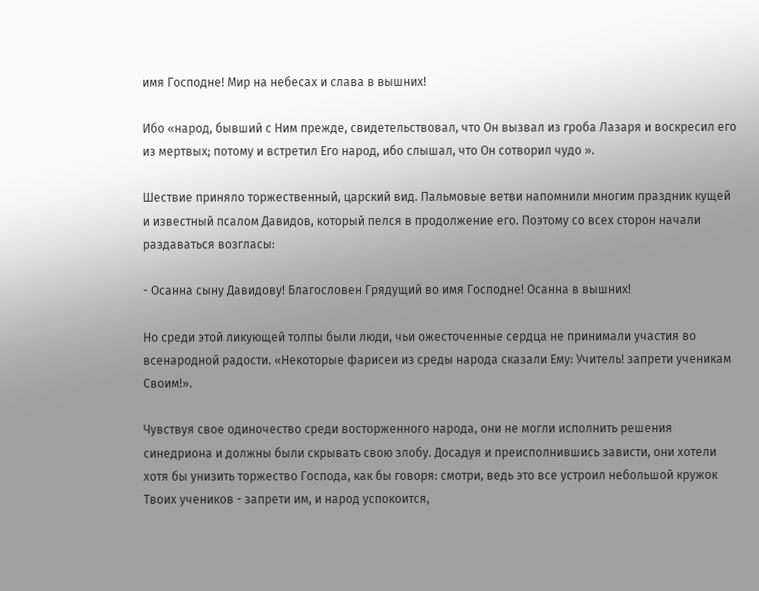имя Господне! Мир на небесах и слава в вышних!

Ибо «народ, бывший с Ним прежде, свидетельствовал, что Он вызвал из гроба Лазаря и воскресил его из мертвых; потому и встретил Его народ, ибо слышал, что Он сотворил чудо ».

Шествие приняло торжественный, царский вид. Пальмовые ветви напомнили многим праздник кущей и известный псалом Давидов, который пелся в продолжение его. Поэтому со всех сторон начали раздаваться возгласы:

- Осанна сыну Давидову! Благословен Грядущий во имя Господне! Осанна в вышних!

Но среди этой ликующей толпы были люди, чьи ожесточенные сердца не принимали участия во всенародной радости. «Некоторые фарисеи из среды народа сказали Ему: Учитель! запрети ученикам Своим!».

Чувствуя свое одиночество среди восторженного народа, они не могли исполнить решения синедриона и должны были скрывать свою злобу. Досадуя и преисполнившись зависти, они хотели хотя бы унизить торжество Господа, как бы говоря: смотри, ведь это все устроил небольшой кружок Твоих учеников - запрети им, и народ успокоится,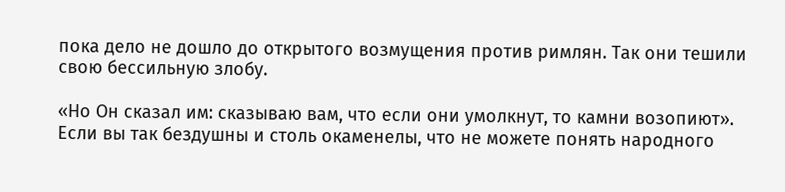пока дело не дошло до открытого возмущения против римлян. Так они тешили свою бессильную злобу.

«Но Он сказал им: сказываю вам, что если они умолкнут, то камни возопиют». Если вы так бездушны и столь окаменелы, что не можете понять народного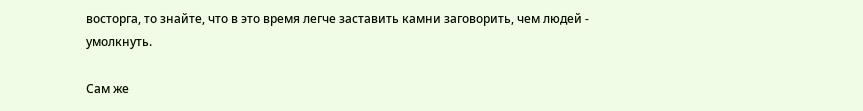восторга, то знайте, что в это время легче заставить камни заговорить, чем людей - умолкнуть.

Сам же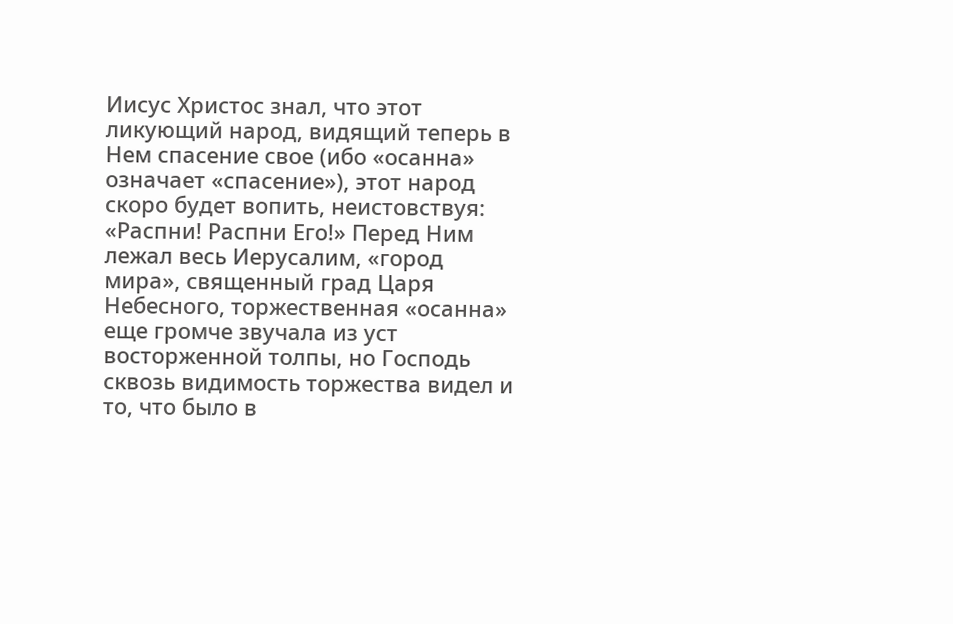Иисус Христос знал, что этот ликующий народ, видящий теперь в Нем спасение свое (ибо «осанна» означает «спасение»), этот народ скоро будет вопить, неистовствуя: «Распни! Распни Его!» Перед Ним лежал весь Иерусалим, «город мира», священный град Царя Небесного, торжественная «осанна» еще громче звучала из уст восторженной толпы, но Господь сквозь видимость торжества видел и то, что было в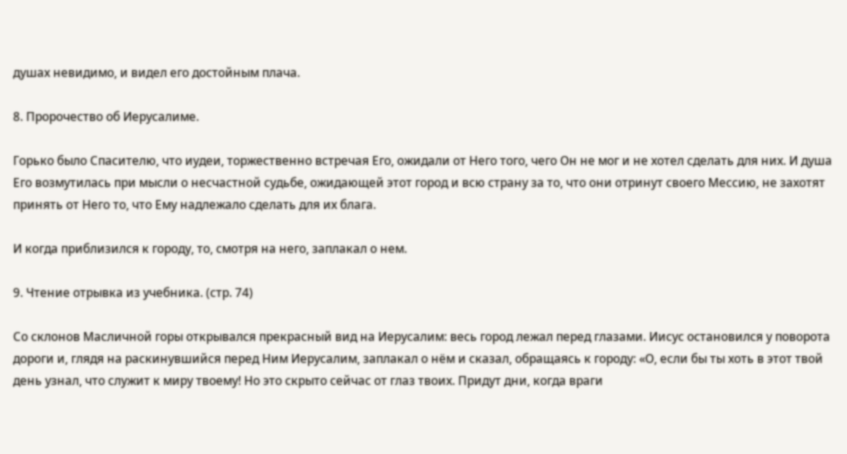душах невидимо, и видел его достойным плача.

8. Пророчество об Иерусалиме.

Горько было Спасителю, что иудеи, торжественно встречая Его, ожидали от Него того, чего Он не мог и не хотел сделать для них. И душа Его возмутилась при мысли о несчастной судьбе, ожидающей этот город и всю страну за то, что они отринут своего Мессию, не захотят принять от Него то, что Ему надлежало сделать для их блага.

И когда приблизился к городу, то, смотря на него, заплакал о нем.

9. Чтение отрывка из учебника. (стр. 74)

Со склонов Масличной горы открывался прекрасный вид на Иерусалим: весь город лежал перед глазами. Иисус остановился у поворота дороги и, глядя на раскинувшийся перед Ним Иерусалим, заплакал о нём и сказал, обращаясь к городу: «О, если бы ты хоть в этот твой день узнал, что служит к миру твоему! Но это скрыто сейчас от глаз твоих. Придут дни, когда враги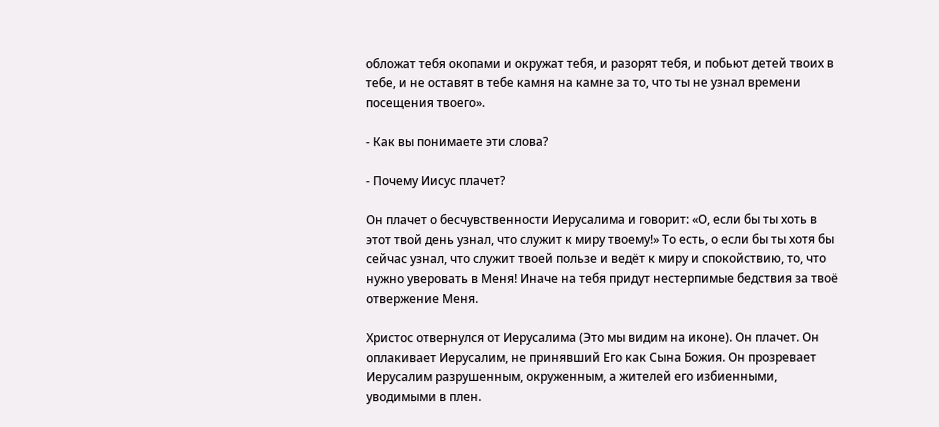обложат тебя окопами и окружат тебя, и разорят тебя, и побьют детей твоих в тебе, и не оставят в тебе камня на камне за то, что ты не узнал времени посещения твоего».

- Как вы понимаете эти слова?

- Почему Иисус плачет?

Он плачет о бесчувственности Иерусалима и говорит: «О, если бы ты хоть в этот твой день узнал, что служит к миру твоему!» То есть, о если бы ты хотя бы сейчас узнал, что служит твоей пользе и ведёт к миру и спокойствию, то, что нужно уверовать в Меня! Иначе на тебя придут нестерпимые бедствия за твоё отвержение Меня.

Христос отвернулся от Иерусалима (Это мы видим на иконе). Он плачет. Он оплакивает Иерусалим, не принявший Его как Сына Божия. Он прозревает Иерусалим разрушенным, окруженным, а жителей его избиенными, уводимыми в плен.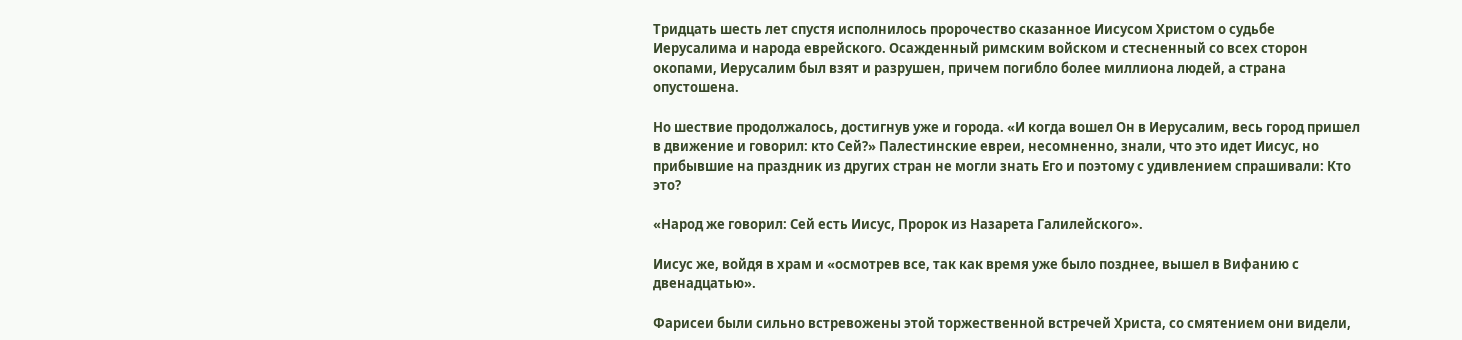Тридцать шесть лет спустя исполнилось пророчество сказанное Иисусом Христом о судьбе Иерусалима и народа еврейского. Осажденный римским войском и стесненный со всех сторон окопами, Иерусалим был взят и разрушен, причем погибло более миллиона людей, а страна опустошена.

Но шествие продолжалось, достигнув уже и города. «И когда вошел Он в Иерусалим, весь город пришел в движение и говорил: кто Сей?» Палестинские евреи, несомненно, знали, что это идет Иисус, но прибывшие на праздник из других стран не могли знать Его и поэтому с удивлением спрашивали: Кто это?

«Народ же говорил: Сей есть Иисус, Пророк из Назарета Галилейского».

Иисус же, войдя в храм и «осмотрев все, так как время уже было позднее, вышел в Вифанию с двенадцатью».

Фарисеи были сильно встревожены этой торжественной встречей Христа, со смятением они видели,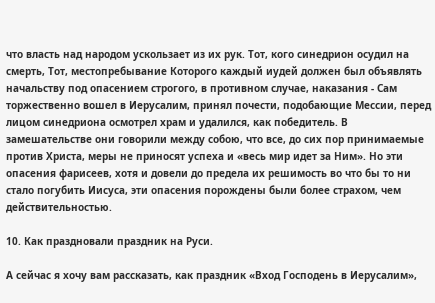что власть над народом ускользает из их рук. Тот, кого синедрион осудил на смерть, Тот, местопребывание Которого каждый иудей должен был объявлять начальству под опасением строгого, в противном случае, наказания - Сам торжественно вошел в Иерусалим, принял почести, подобающие Мессии, перед лицом синедриона осмотрел храм и удалился, как победитель. В замешательстве они говорили между собою, что все, до сих пор принимаемые против Христа, меры не приносят успеха и «весь мир идет за Ним». Но эти опасения фарисеев, хотя и довели до предела их решимость во что бы то ни стало погубить Иисуса, эти опасения порождены были более страхом, чем действительностью.

10. Как праздновали праздник на Руси.

А сейчас я хочу вам рассказать, как праздник «Вход Господень в Иерусалим»,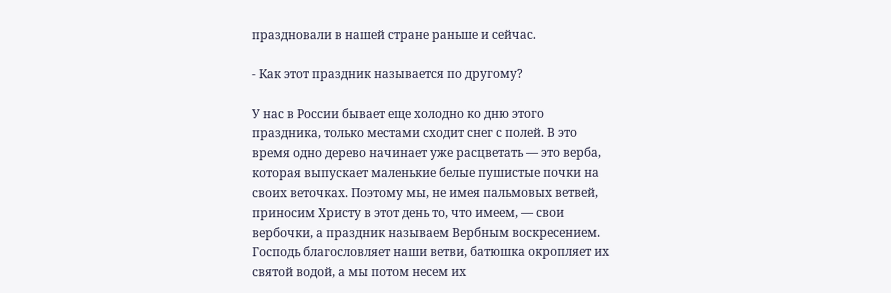праздновали в нашей стране раньше и сейчас.

- Как этот праздник называется по другому?

У нас в России бывает еще холодно ко дню этого праздника, только местами сходит снег с полей. В это время одно дерево начинает уже расцветать — это верба, которая выпускает маленькие белые пушистые почки на своих веточках. Поэтому мы, не имея пальмовых ветвей, приносим Христу в этот день то, что имеем, — свои вербочки, а праздник называем Вербным воскресением. Господь благословляет наши ветви, батюшка окропляет их святой водой, а мы потом несем их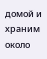домой и храним около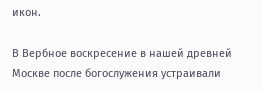икон.

В Вербное воскресение в нашей древней Москве после богослужения устраивали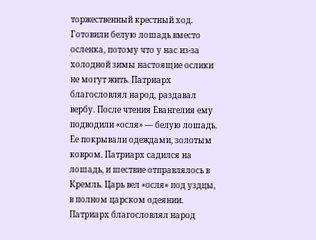торжественный крестный ход. Готовили белую лошадь вместо осленка, потому что у нас из-за холодной зимы настоящие ослики не могут жить. Патриарх благословлял народ, раздавал вербу. После чтения Евангелия ему подводили «осля» — белую лошадь. Ее покрывали одеждами, золотым ковром. Патриарх садился на лошадь, и шествие отправлялось в Кремль. Царь вел «осля» под уздцы, в полном царском одеянии. Патриарх благословлял народ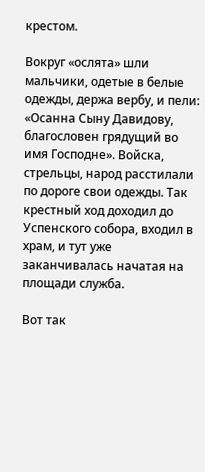крестом.

Вокруг «ослята» шли мальчики, одетые в белые одежды, держа вербу, и пели: «Осанна Сыну Давидову, благословен грядущий во имя Господне». Войска, стрельцы, народ расстилали по дороге свои одежды. Так крестный ход доходил до Успенского собора, входил в храм, и тут уже заканчивалась начатая на площади служба.

Вот так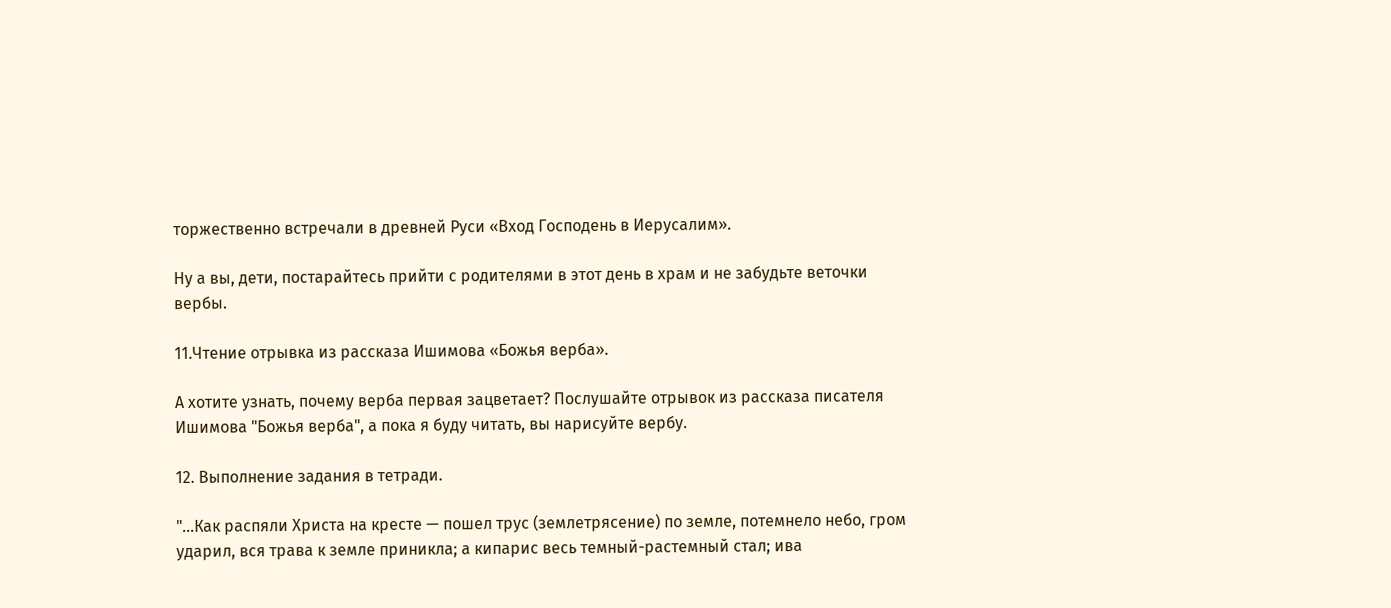торжественно встречали в древней Руси «Вход Господень в Иерусалим».

Ну а вы, дети, постарайтесь прийти с родителями в этот день в храм и не забудьте веточки вербы.

11.Чтение отрывка из рассказа Ишимова «Божья верба».

А хотите узнать, почему верба первая зацветает? Послушайте отрывок из рассказа писателя Ишимова "Божья верба", а пока я буду читать, вы нарисуйте вербу.

12. Выполнение задания в тетради.

"...Как распяли Христа на кресте — пошел трус (землетрясение) по земле, потемнело небо, гром ударил, вся трава к земле приникла; а кипарис весь темный-растемный стал; ива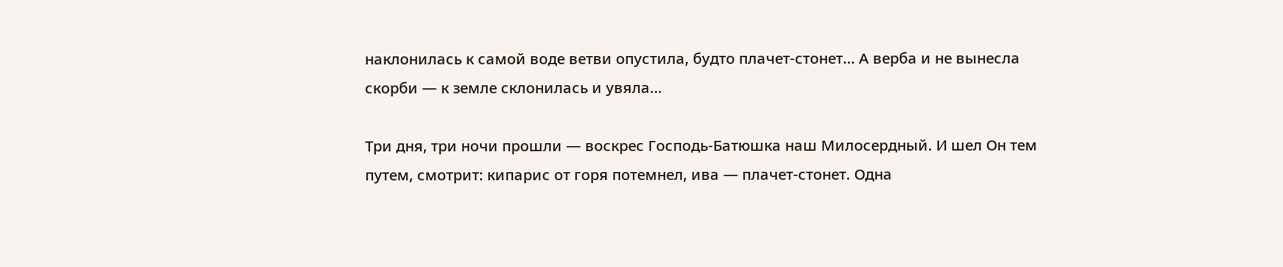наклонилась к самой воде ветви опустила, будто плачет-стонет... А верба и не вынесла скорби — к земле склонилась и увяла...

Три дня, три ночи прошли — воскрес Господь-Батюшка наш Милосердный. И шел Он тем путем, смотрит: кипарис от горя потемнел, ива — плачет-стонет. Одна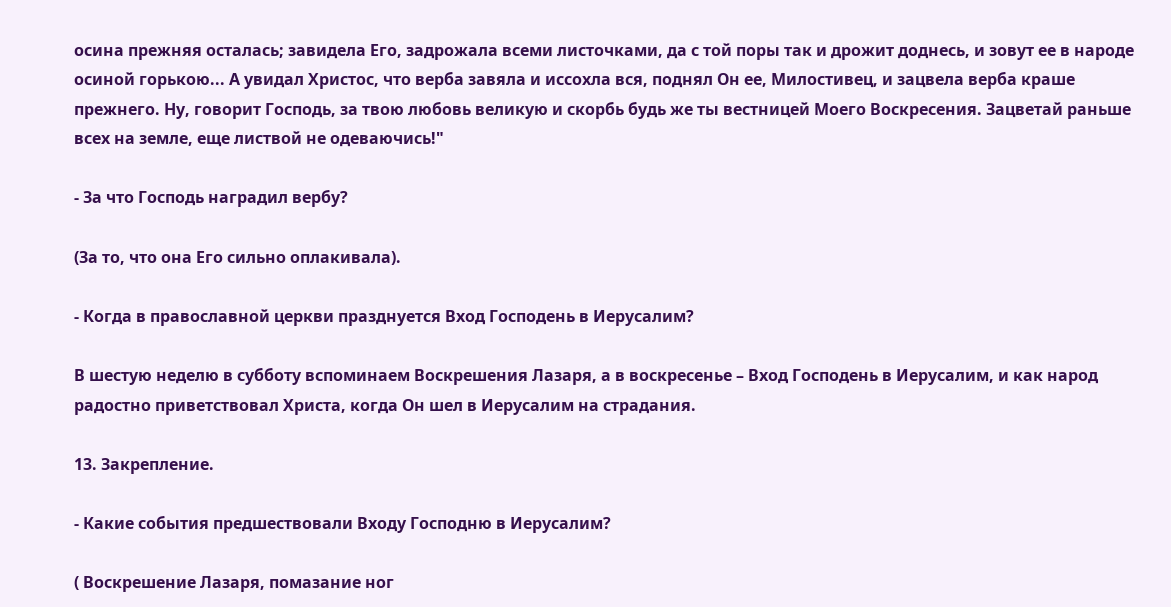осина прежняя осталась; завидела Его, задрожала всеми листочками, да с той поры так и дрожит доднесь, и зовут ее в народе осиной горькою... А увидал Христос, что верба завяла и иссохла вся, поднял Он ее, Милостивец, и зацвела верба краше прежнего. Ну, говорит Господь, за твою любовь великую и скорбь будь же ты вестницей Моего Воскресения. Зацветай раньше всех на земле, еще листвой не одеваючись!"

- За что Господь наградил вербу?

(За то, что она Его сильно оплакивала).

- Когда в православной церкви празднуется Вход Господень в Иерусалим?

В шестую неделю в субботу вспоминаем Воскрешения Лазаря, а в воскресенье – Вход Господень в Иерусалим, и как народ радостно приветствовал Христа, когда Он шел в Иерусалим на страдания.

13. Закрепление.

- Какие события предшествовали Входу Господню в Иерусалим?

( Воскрешение Лазаря, помазание ног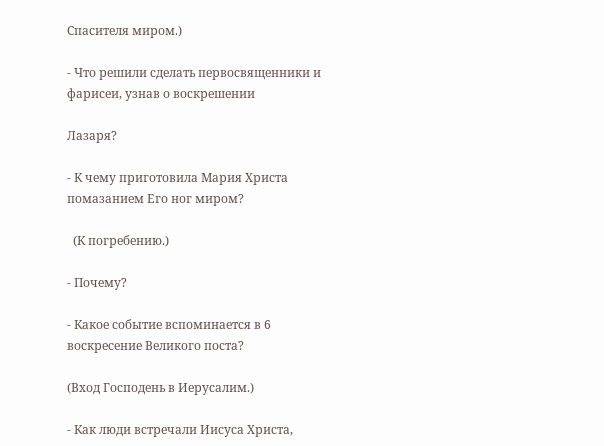Спасителя миром.)

- Что решили сделать первосвященники и фарисеи, узнав о воскрешении

Лазаря?

- К чему приготовила Мария Христа помазанием Его ног миром?

  (К погребению.)

- Почему?

- Какое событие вспоминается в 6 воскресение Великого поста?

(Вход Господень в Иерусалим.)

- Как люди встречали Иисуса Христа,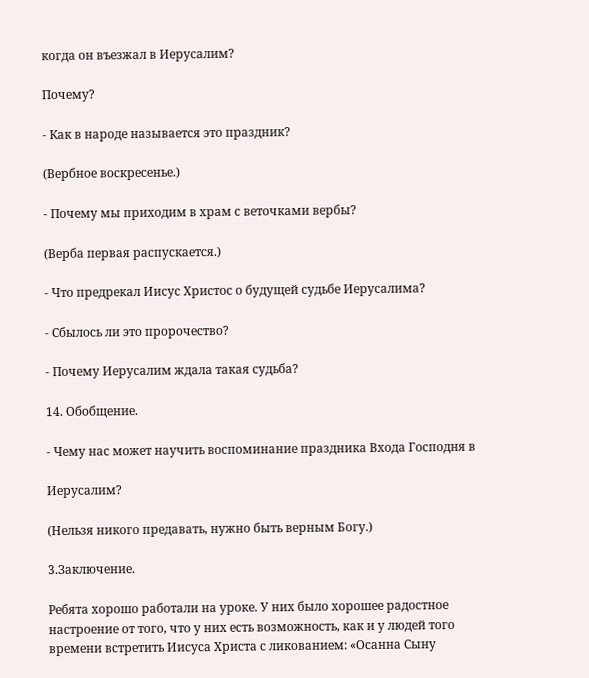когда он въезжал в Иерусалим?

Почему?

- Как в народе называется это праздник?

(Вербное воскресенье.)

- Почему мы приходим в храм с веточками вербы?

(Верба первая распускается.)

- Что предрекал Иисус Христос о будущей судьбе Иерусалима?

- Сбылось ли это пророчество?

- Почему Иерусалим ждала такая судьба?

14. Обобщение.

- Чему нас может научить воспоминание праздника Входа Господня в

Иерусалим?

(Нельзя никого предавать, нужно быть верным Богу.)

3.Заключение.

Ребята хорошо работали на уроке. У них было хорошее радостное настроение от того, что у них есть возможность, как и у людей того времени встретить Иисуса Христа с ликованием: «Осанна Сыну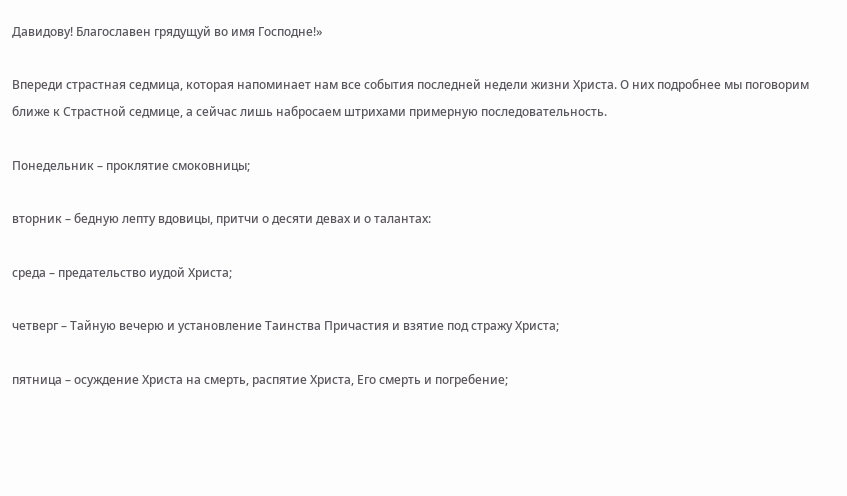Давидову! Благославен грядущуй во имя Господне!»

Впереди страстная седмица, которая напоминает нам все события последней недели жизни Христа. О них подробнее мы поговорим ближе к Страстной седмице, а сейчас лишь набросаем штрихами примерную последовательность.

Понедельник – проклятие смоковницы;

вторник – бедную лепту вдовицы, притчи о десяти девах и о талантах:

среда – предательство иудой Христа;

четверг – Тайную вечерю и установление Таинства Причастия и взятие под стражу Христа;

пятница – осуждение Христа на смерть, распятие Христа, Его смерть и погребение;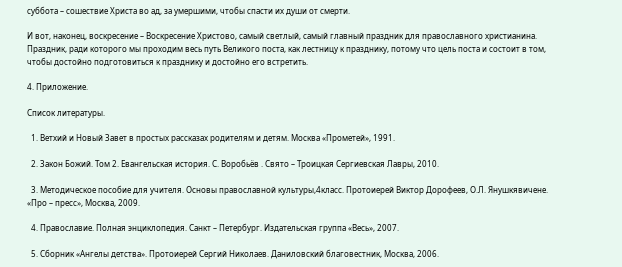суббота – сошествие Христа во ад, за умершими, чтобы спасти их души от смерти.

И вот, наконец, воскресение – Воскресение Христово, самый светлый, самый главный праздник для православного христианина. Праздник, ради которого мы проходим весь путь Великого поста, как лестницу к празднику, потому что цель поста и состоит в том, чтобы достойно подготовиться к празднику и достойно его встретить.

4. Приложение.

Список литературы.

  1. Ветхий и Новый Завет в простых рассказах родителям и детям. Москва «Прометей», 1991.

  2. Закон Божий. Том 2. Евангельская история. С. Воробьёв . Свято – Троицкая Сергиевская Лавры, 2010.

  3. Методическое пособие для учителя. Основы православной культуры,4класс. Протоиерей Виктор Дорофеев, О.Л. Янушкявичене. «Про – пресс», Москва, 2009.

  4. Православие. Полная энциклопедия. Санкт – Петербург. Издательская группа «Весь», 2007.

  5. Сборник «Ангелы детства». Протоиерей Сергий Николаев. Даниловский благовестник, Москва, 2006.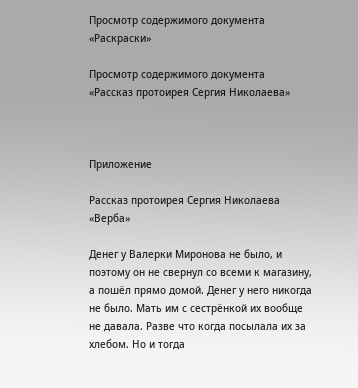Просмотр содержимого документа
«Раскраски»

Просмотр содержимого документа
«Рассказ протоирея Сергия Николаева»



Приложение

Рассказ протоирея Сергия Николаева «Верба»

Денег у Валерки Миронова не было, и поэтому он не свернул со всеми к магазину, а пошёл прямо домой. Денег у него никогда не было. Мать им с сестрёнкой их вообще не давала. Разве что когда посылала их за хлебом. Но и тогда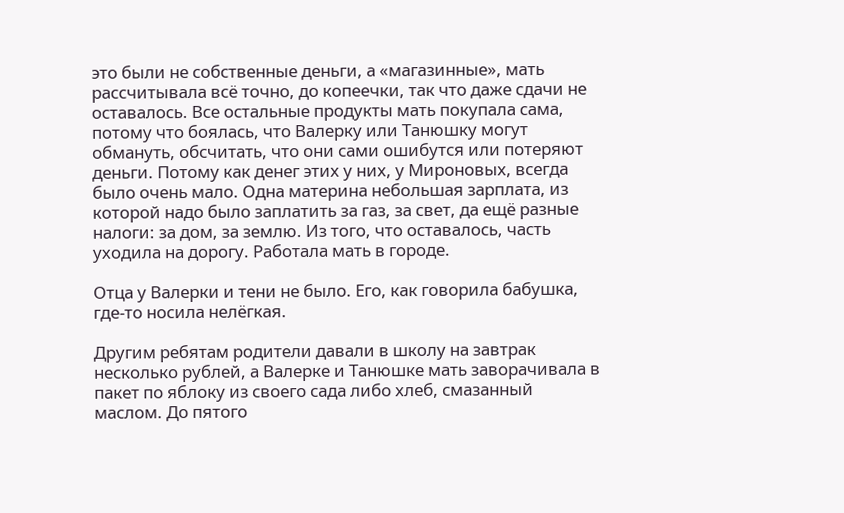это были не собственные деньги, а «магазинные», мать рассчитывала всё точно, до копеечки, так что даже сдачи не оставалось. Все остальные продукты мать покупала сама, потому что боялась, что Валерку или Танюшку могут обмануть, обсчитать, что они сами ошибутся или потеряют деньги. Потому как денег этих у них, у Мироновых, всегда было очень мало. Одна материна небольшая зарплата, из которой надо было заплатить за газ, за свет, да ещё разные налоги: за дом, за землю. Из того, что оставалось, часть уходила на дорогу. Работала мать в городе.

Отца у Валерки и тени не было. Его, как говорила бабушка, где-то носила нелёгкая.

Другим ребятам родители давали в школу на завтрак несколько рублей, а Валерке и Танюшке мать заворачивала в пакет по яблоку из своего сада либо хлеб, смазанный маслом. До пятого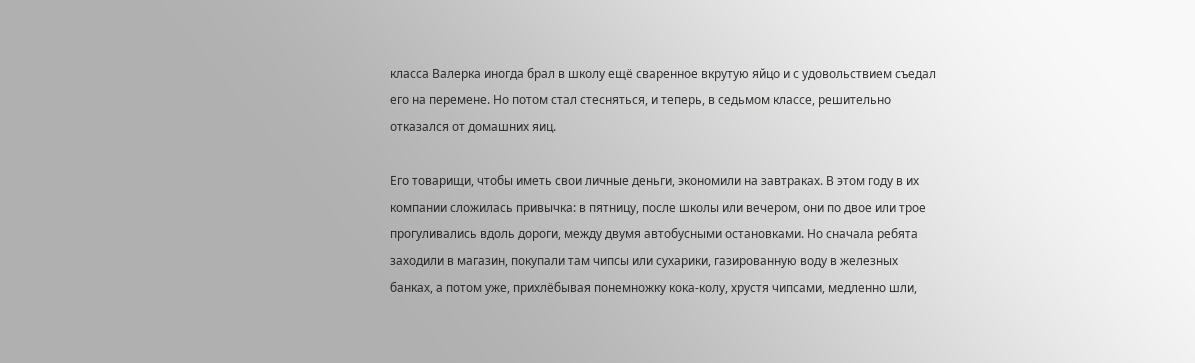класса Валерка иногда брал в школу ещё сваренное вкрутую яйцо и с удовольствием съедал его на перемене. Но потом стал стесняться, и теперь, в седьмом классе, решительно отказался от домашних яиц.

Его товарищи, чтобы иметь свои личные деньги, экономили на завтраках. В этом году в их компании сложилась привычка: в пятницу, после школы или вечером, они по двое или трое прогуливались вдоль дороги, между двумя автобусными остановками. Но сначала ребята заходили в магазин, покупали там чипсы или сухарики, газированную воду в железных банках, а потом уже, прихлёбывая понемножку кока-колу, хрустя чипсами, медленно шли,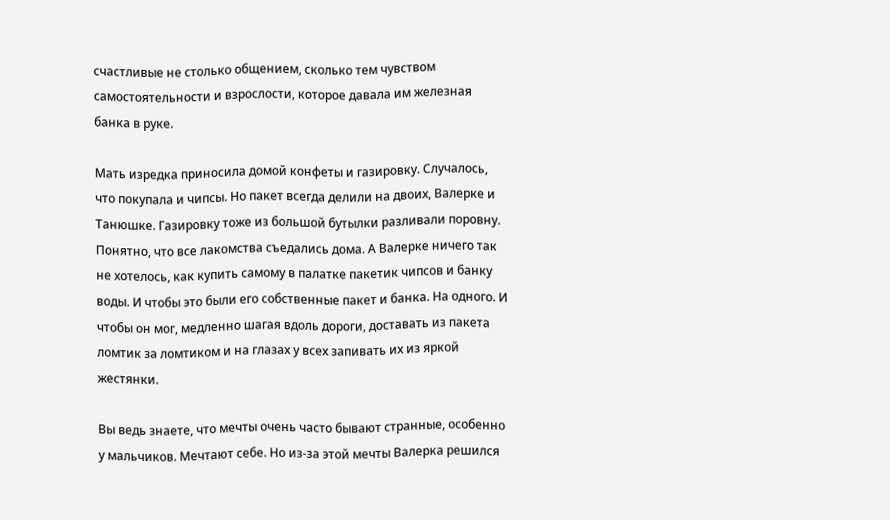счастливые не столько общением, сколько тем чувством самостоятельности и взрослости, которое давала им железная банка в руке.

Мать изредка приносила домой конфеты и газировку. Случалось, что покупала и чипсы. Но пакет всегда делили на двоих, Валерке и Танюшке. Газировку тоже из большой бутылки разливали поровну. Понятно, что все лакомства съедались дома. А Валерке ничего так не хотелось, как купить самому в палатке пакетик чипсов и банку воды. И чтобы это были его собственные пакет и банка. На одного. И чтобы он мог, медленно шагая вдоль дороги, доставать из пакета ломтик за ломтиком и на глазах у всех запивать их из яркой жестянки.

Вы ведь знаете, что мечты очень часто бывают странные, особенно у мальчиков. Мечтают себе. Но из-за этой мечты Валерка решился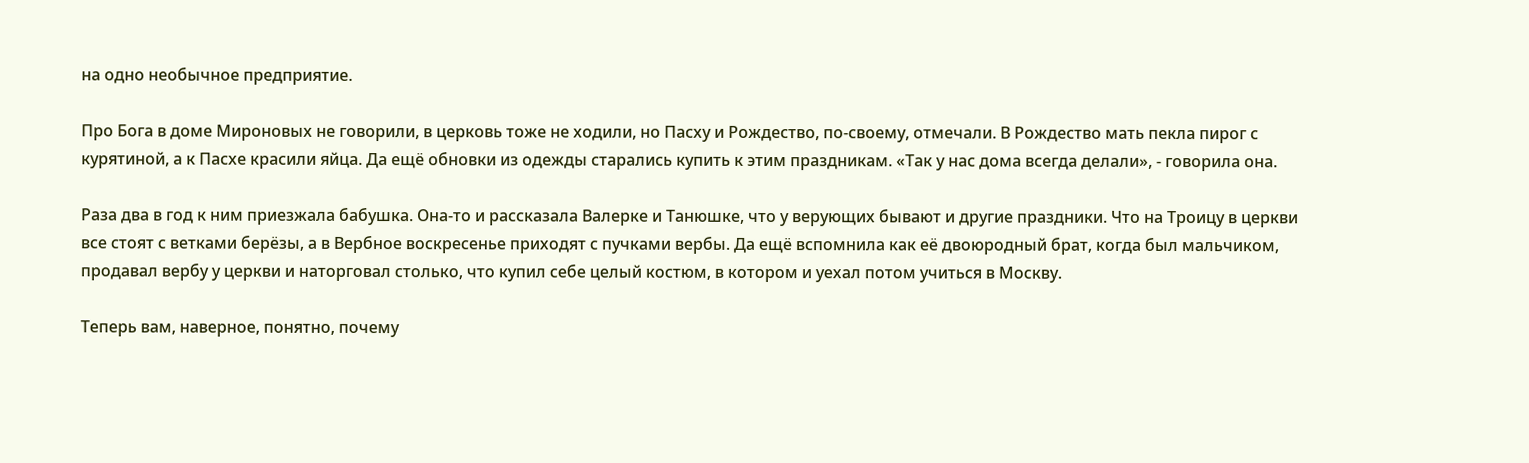на одно необычное предприятие.

Про Бога в доме Мироновых не говорили, в церковь тоже не ходили, но Пасху и Рождество, по-своему, отмечали. В Рождество мать пекла пирог с курятиной, а к Пасхе красили яйца. Да ещё обновки из одежды старались купить к этим праздникам. «Так у нас дома всегда делали», - говорила она.

Раза два в год к ним приезжала бабушка. Она-то и рассказала Валерке и Танюшке, что у верующих бывают и другие праздники. Что на Троицу в церкви все стоят с ветками берёзы, а в Вербное воскресенье приходят с пучками вербы. Да ещё вспомнила как её двоюродный брат, когда был мальчиком, продавал вербу у церкви и наторговал столько, что купил себе целый костюм, в котором и уехал потом учиться в Москву.

Теперь вам, наверное, понятно, почему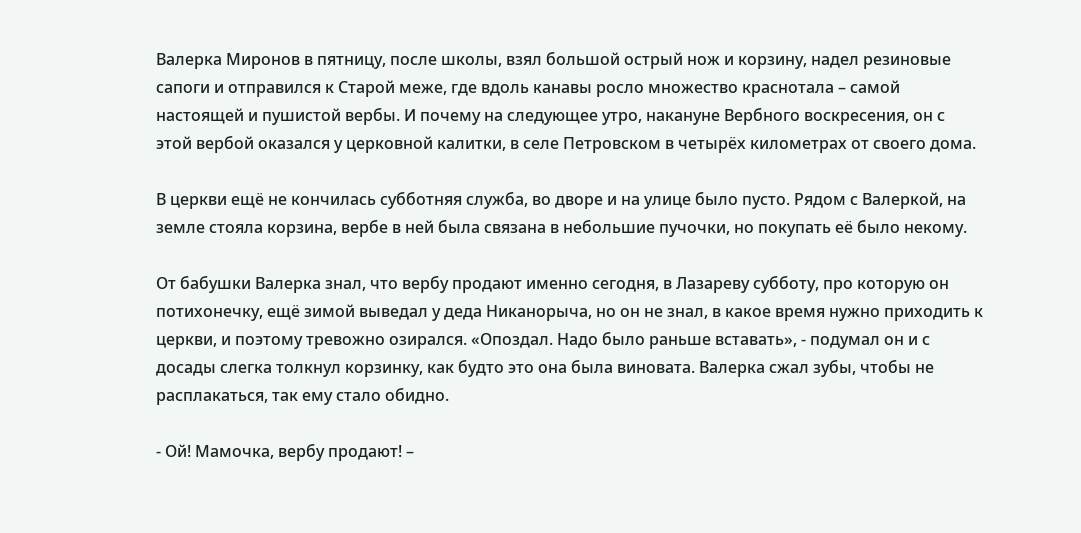Валерка Миронов в пятницу, после школы, взял большой острый нож и корзину, надел резиновые сапоги и отправился к Старой меже, где вдоль канавы росло множество краснотала – самой настоящей и пушистой вербы. И почему на следующее утро, накануне Вербного воскресения, он с этой вербой оказался у церковной калитки, в селе Петровском в четырёх километрах от своего дома.

В церкви ещё не кончилась субботняя служба, во дворе и на улице было пусто. Рядом с Валеркой, на земле стояла корзина, вербе в ней была связана в небольшие пучочки, но покупать её было некому.

От бабушки Валерка знал, что вербу продают именно сегодня, в Лазареву субботу, про которую он потихонечку, ещё зимой выведал у деда Никанорыча, но он не знал, в какое время нужно приходить к церкви, и поэтому тревожно озирался. «Опоздал. Надо было раньше вставать», - подумал он и с досады слегка толкнул корзинку, как будто это она была виновата. Валерка сжал зубы, чтобы не расплакаться, так ему стало обидно.

- Ой! Мамочка, вербу продают! –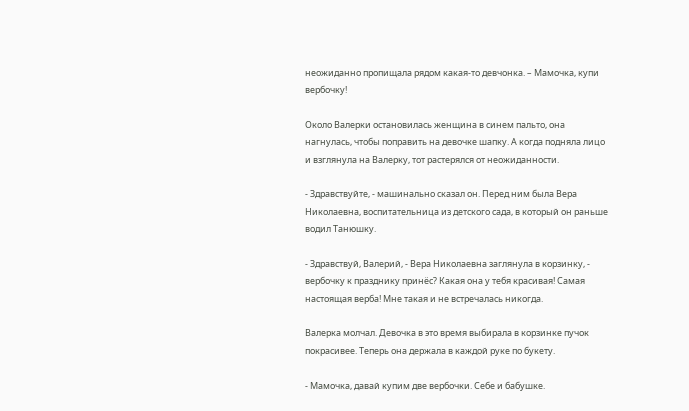неожиданно пропищала рядом какая-то девчонка. – Мамочка, купи вербочку!

Около Валерки остановилась женщина в синем пальто, она нагнулась, чтобы поправить на девочке шапку. А когда подняла лицо и взглянула на Валерку, тот растерялся от неожиданности.

- Здравствуйте, - машинально сказал он. Перед ним была Вера Николаевна, воспитательница из детского сада, в который он раньше водил Танюшку.

- Здравствуй, Валерий, - Вера Николаевна заглянула в корзинку, - вербочку к празднику принёс? Какая она у тебя красивая! Самая настоящая верба! Мне такая и не встречалась никогда.

Валерка молчал. Девочка в это время выбирала в корзинке пучок покрасивее. Теперь она держала в каждой руке по букету.

- Мамочка, давай купим две вербочки. Себе и бабушке.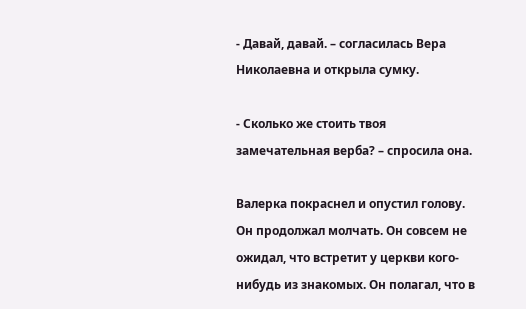- Давай, давай. – согласилась Вера Николаевна и открыла сумку.

- Сколько же стоить твоя замечательная верба? – спросила она.

Валерка покраснел и опустил голову. Он продолжал молчать. Он совсем не ожидал, что встретит у церкви кого-нибудь из знакомых. Он полагал, что в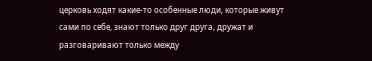церковь ходят какие-то особенные люди, которые живут сами по себе, знают только друг друга, дружат и разговаривают только между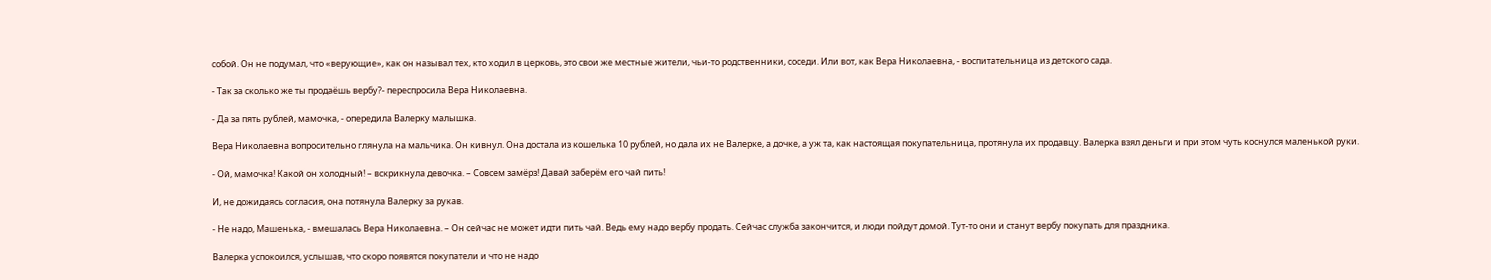собой. Он не подумал, что «верующие», как он называл тех, кто ходил в церковь, это свои же местные жители, чьи-то родственники, соседи. Или вот, как Вера Николаевна, - воспитательница из детского сада.

- Так за сколько же ты продаёшь вербу?- переспросила Вера Николаевна.

- Да за пять рублей, мамочка, - опередила Валерку малышка.

Вера Николаевна вопросительно глянула на мальчика. Он кивнул. Она достала из кошелька 10 рублей, но дала их не Валерке, а дочке, а уж та, как настоящая покупательница, протянула их продавцу. Валерка взял деньги и при этом чуть коснулся маленькой руки.

- Ой, мамочка! Какой он холодный! – вскрикнула девочка. – Совсем замёрз! Давай заберём его чай пить!

И, не дожидаясь согласия, она потянула Валерку за рукав.

- Не надо, Машенька, - вмешалась Вера Николаевна. – Он сейчас не может идти пить чай. Ведь ему надо вербу продать. Сейчас служба закончится, и люди пойдут домой. Тут-то они и станут вербу покупать для праздника.

Валерка успокоился, услышав, что скоро появятся покупатели и что не надо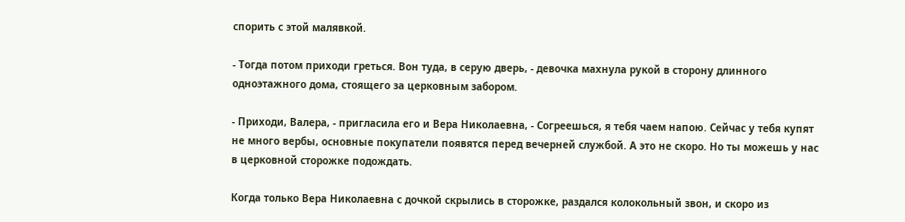спорить с этой малявкой.

- Тогда потом приходи греться. Вон туда, в серую дверь, - девочка махнула рукой в сторону длинного одноэтажного дома, стоящего за церковным забором.

- Приходи, Валера, - пригласила его и Вера Николаевна, - Согреешься, я тебя чаем напою. Сейчас у тебя купят не много вербы, основные покупатели появятся перед вечерней службой. А это не скоро. Но ты можешь у нас в церковной сторожке подождать.

Когда только Вера Николаевна с дочкой скрылись в сторожке, раздался колокольный звон, и скоро из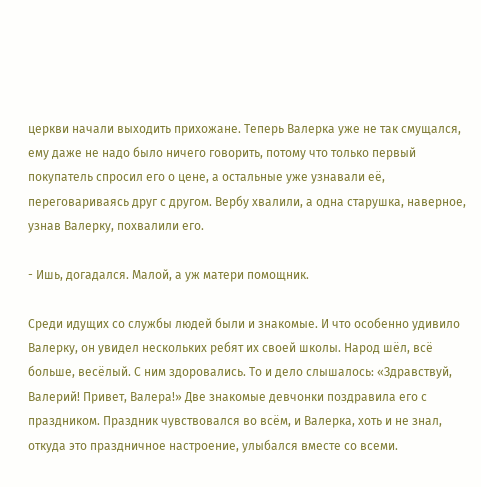церкви начали выходить прихожане. Теперь Валерка уже не так смущался, ему даже не надо было ничего говорить, потому что только первый покупатель спросил его о цене, а остальные уже узнавали её, переговариваясь друг с другом. Вербу хвалили, а одна старушка, наверное, узнав Валерку, похвалили его.

- Ишь, догадался. Малой, а уж матери помощник.

Среди идущих со службы людей были и знакомые. И что особенно удивило Валерку, он увидел нескольких ребят их своей школы. Народ шёл, всё больше, весёлый. С ним здоровались. То и дело слышалось: «Здравствуй, Валерий! Привет, Валера!» Две знакомые девчонки поздравила его с праздником. Праздник чувствовался во всём, и Валерка, хоть и не знал, откуда это праздничное настроение, улыбался вместе со всеми.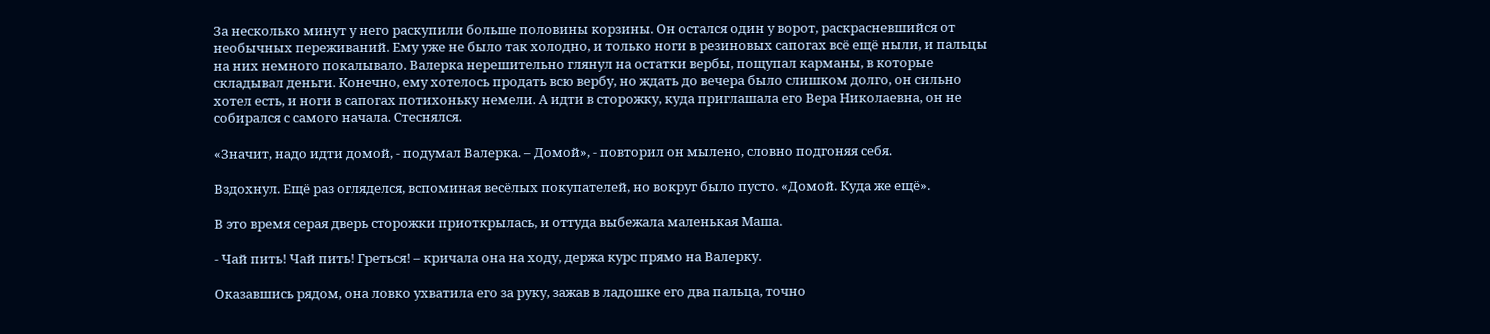За несколько минут у него раскупили больше половины корзины. Он остался один у ворот, раскрасневшийся от необычных переживаний. Ему уже не было так холодно, и только ноги в резиновых сапогах всё ещё ныли, и пальцы на них немного покалывало. Валерка нерешительно глянул на остатки вербы, пощупал карманы, в которые складывал деньги. Конечно, ему хотелось продать всю вербу, но ждать до вечера было слишком долго, он сильно хотел есть, и ноги в сапогах потихоньку немели. А идти в сторожку, куда приглашала его Вера Николаевна, он не собирался с самого начала. Стеснялся.

«Значит, надо идти домой, - подумал Валерка. – Домой», - повторил он мылено, словно подгоняя себя.

Вздохнул. Ещё раз огляделся, вспоминая весёлых покупателей, но вокруг было пусто. «Домой. Куда же ещё».

В это время серая дверь сторожки приоткрылась, и оттуда выбежала маленькая Маша.

- Чай пить! Чай пить! Греться! – кричала она на ходу, держа курс прямо на Валерку.

Оказавшись рядом, она ловко ухватила его за руку, зажав в ладошке его два пальца, точно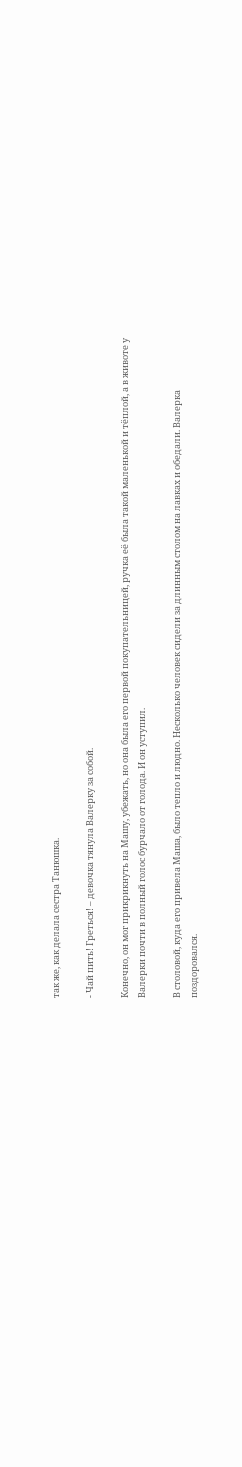так же, как делала сестра Танюшка.

- Чай пить! Греться! – девочка тянула Валерку за собой.

Конечно, он мог прикрикнуть на Машу, убежать, но она была его первой покупательницей, ручка её была такой маленькой и тёплой, а в животе у Валерки почти в полный голос бурчало от голода. И он уступил.

В столовой, куда его привела Маша, было тепло и людно. Несколько человек сидели за длинным столом на лавках и обедали. Валерка поздоровался.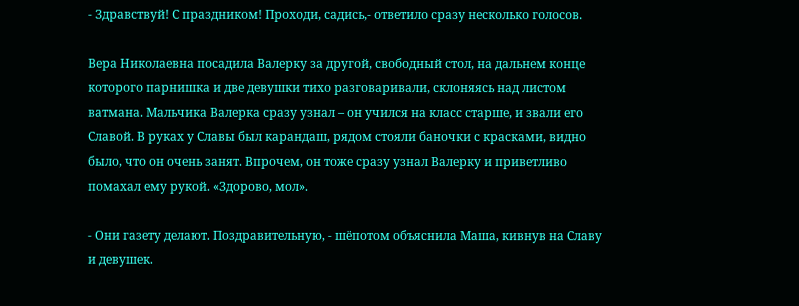- Здравствуй! С праздником! Проходи, садись,- ответило сразу несколько голосов.

Вера Николаевна посадила Валерку за другой, свободный стол, на дальнем конце которого парнишка и две девушки тихо разговаривали, склоняясь над листом ватмана. Мальчика Валерка сразу узнал – он учился на класс старше, и звали его Славой. В руках у Славы был карандаш, рядом стояли баночки с красками, видно было, что он очень занят. Впрочем, он тоже сразу узнал Валерку и приветливо помахал ему рукой. «Здорово, мол».

- Они газету делают. Поздравительную, - шёпотом объяснила Маша, кивнув на Славу и девушек.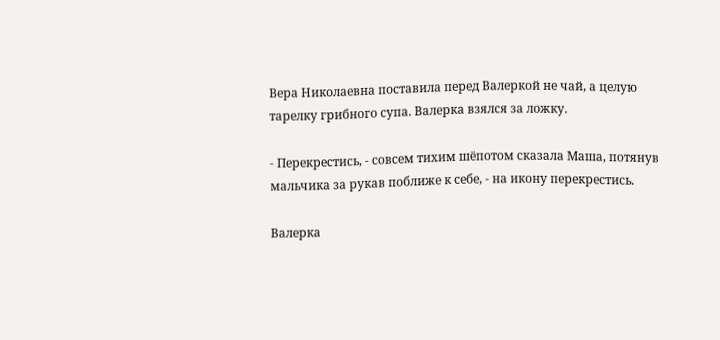Вера Николаевна поставила перед Валеркой не чай, а целую тарелку грибного супа. Валерка взялся за ложку.

- Перекрестись, - совсем тихим шёпотом сказала Маша, потянув мальчика за рукав поближе к себе, - на икону перекрестись.

Валерка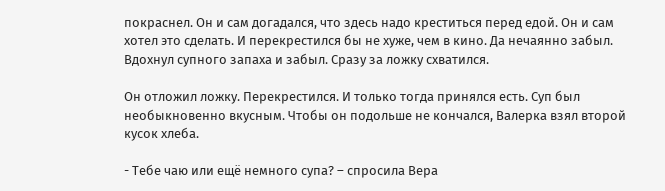покраснел. Он и сам догадался, что здесь надо креститься перед едой. Он и сам хотел это сделать. И перекрестился бы не хуже, чем в кино. Да нечаянно забыл. Вдохнул супного запаха и забыл. Сразу за ложку схватился.

Он отложил ложку. Перекрестился. И только тогда принялся есть. Суп был необыкновенно вкусным. Чтобы он подольше не кончался, Валерка взял второй кусок хлеба.

- Тебе чаю или ещё немного супа? – спросила Вера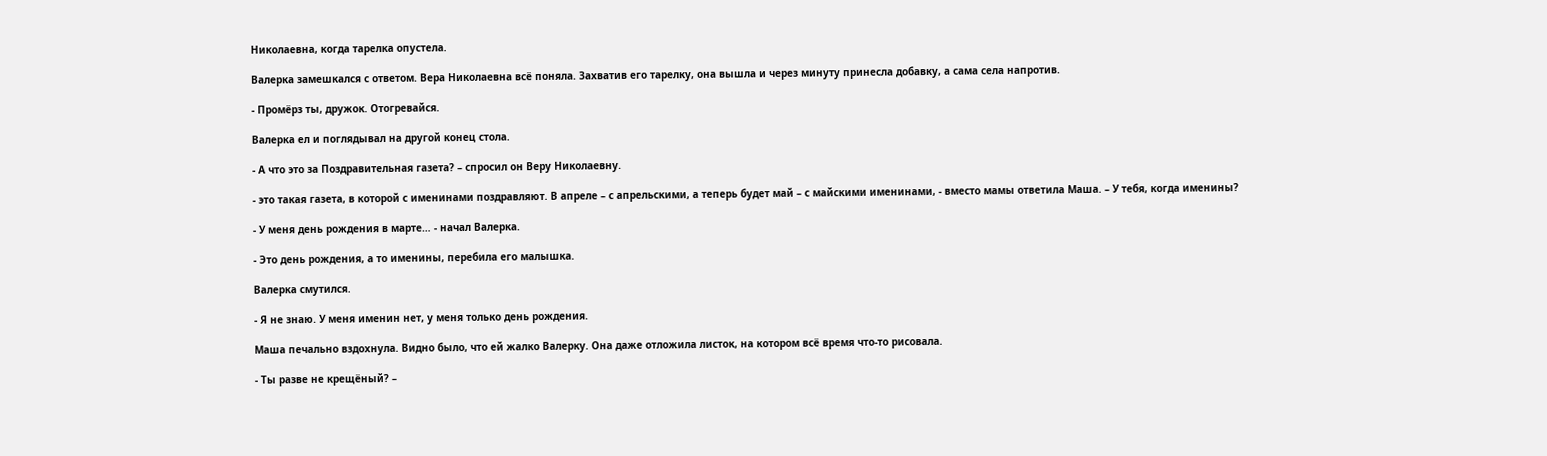Николаевна, когда тарелка опустела.

Валерка замешкался с ответом. Вера Николаевна всё поняла. Захватив его тарелку, она вышла и через минуту принесла добавку, а сама села напротив.

- Промёрз ты, дружок. Отогревайся.

Валерка ел и поглядывал на другой конец стола.

- А что это за Поздравительная газета? – спросил он Веру Николаевну.

- это такая газета, в которой с именинами поздравляют. В апреле – с апрельскими, а теперь будет май – с майскими именинами, - вместо мамы ответила Маша. – У тебя, когда именины?

- У меня день рождения в марте… - начал Валерка.

- Это день рождения, а то именины, перебила его малышка.

Валерка смутился.

- Я не знаю. У меня именин нет, у меня только день рождения.

Маша печально вздохнула. Видно было, что ей жалко Валерку. Она даже отложила листок, на котором всё время что-то рисовала.

- Ты разве не крещёный? –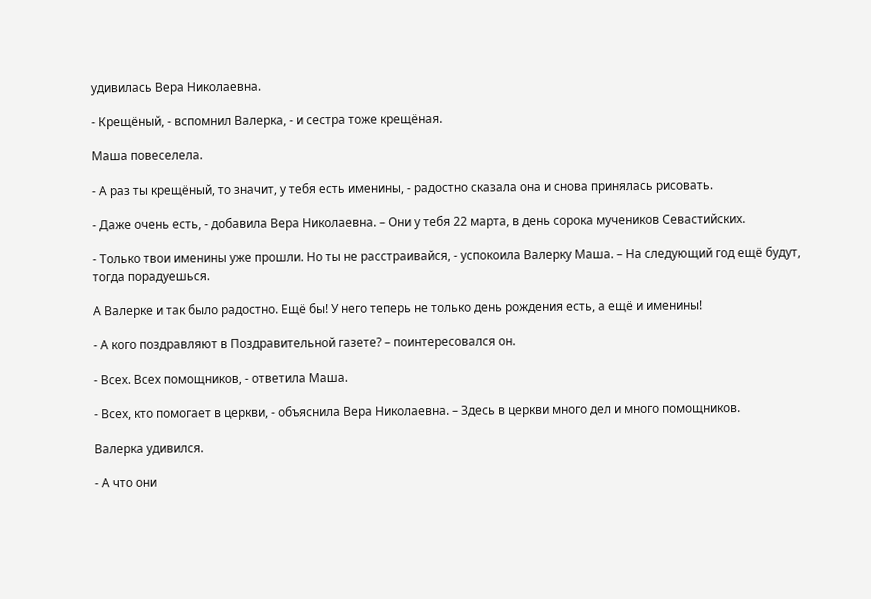удивилась Вера Николаевна.

- Крещёный, - вспомнил Валерка, - и сестра тоже крещёная.

Маша повеселела.

- А раз ты крещёный, то значит, у тебя есть именины, - радостно сказала она и снова принялась рисовать.

- Даже очень есть, - добавила Вера Николаевна. – Они у тебя 22 марта, в день сорока мучеников Севастийских.

- Только твои именины уже прошли. Но ты не расстраивайся, - успокоила Валерку Маша. – На следующий год ещё будут, тогда порадуешься.

А Валерке и так было радостно. Ещё бы! У него теперь не только день рождения есть, а ещё и именины!

- А кого поздравляют в Поздравительной газете? – поинтересовался он.

- Всех. Всех помощников, - ответила Маша.

- Всех, кто помогает в церкви, - объяснила Вера Николаевна. – Здесь в церкви много дел и много помощников.

Валерка удивился.

- А что они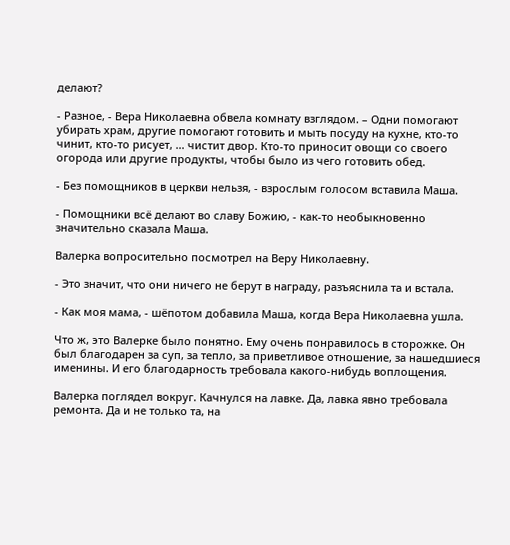делают?

- Разное, - Вера Николаевна обвела комнату взглядом. – Одни помогают убирать храм, другие помогают готовить и мыть посуду на кухне, кто-то чинит, кто-то рисует, … чистит двор. Кто-то приносит овощи со своего огорода или другие продукты, чтобы было из чего готовить обед.

- Без помощников в церкви нельзя, - взрослым голосом вставила Маша.

- Помощники всё делают во славу Божию, - как-то необыкновенно значительно сказала Маша.

Валерка вопросительно посмотрел на Веру Николаевну.

- Это значит, что они ничего не берут в награду, разъяснила та и встала.

- Как моя мама, - шёпотом добавила Маша, когда Вера Николаевна ушла.

Что ж, это Валерке было понятно. Ему очень понравилось в сторожке. Он был благодарен за суп, за тепло, за приветливое отношение, за нашедшиеся именины. И его благодарность требовала какого-нибудь воплощения.

Валерка поглядел вокруг. Качнулся на лавке. Да, лавка явно требовала ремонта. Да и не только та, на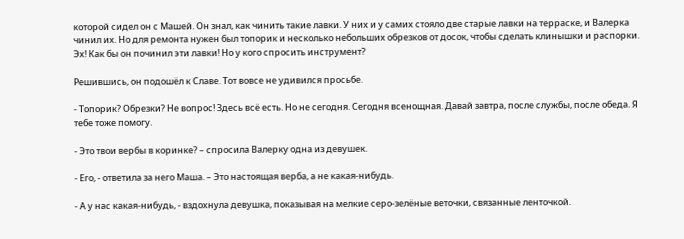которой сидел он с Машей. Он знал, как чинить такие лавки. У них и у самих стояло две старые лавки на терраске, и Валерка чинил их. Но для ремонта нужен был топорик и несколько небольших обрезков от досок, чтобы сделать клинышки и распорки. Эх! Как бы он починил эти лавки! Но у кого спросить инструмент?

Решившись, он подошёл к Славе. Тот вовсе не удивился просьбе.

- Топорик? Обрезки? Не вопрос! Здесь всё есть. Но не сегодня. Сегодня всенощная. Давай завтра, после службы, после обеда. Я тебе тоже помогу.

- Это твои вербы в коринке? – спросила Валерку одна из девушек.

- Его, - ответила за него Маша. – Это настоящая верба, а не какая-нибудь.

- А у нас какая-нибудь, - вздохнула девушка, показывая на мелкие серо-зелёные веточки, связанные ленточкой.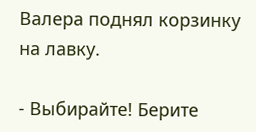Валера поднял корзинку на лавку.

- Выбирайте! Берите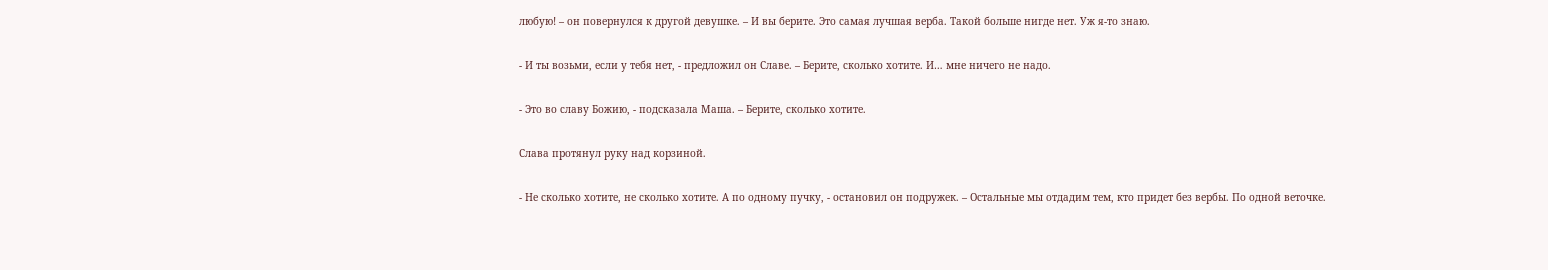любую! – он повернулся к другой девушке. – И вы берите. Это самая лучшая верба. Такой больше нигде нет. Уж я-то знаю.

- И ты возьми, если у тебя нет, - предложил он Славе. – Берите, сколько хотите. И… мне ничего не надо.

- Это во славу Божию, - подсказала Маша. – Берите, сколько хотите.

Слава протянул руку над корзиной.

- Не сколько хотите, не сколько хотите. А по одному пучку, - остановил он подружек. – Остальные мы отдадим тем, кто придет без вербы. По одной веточке.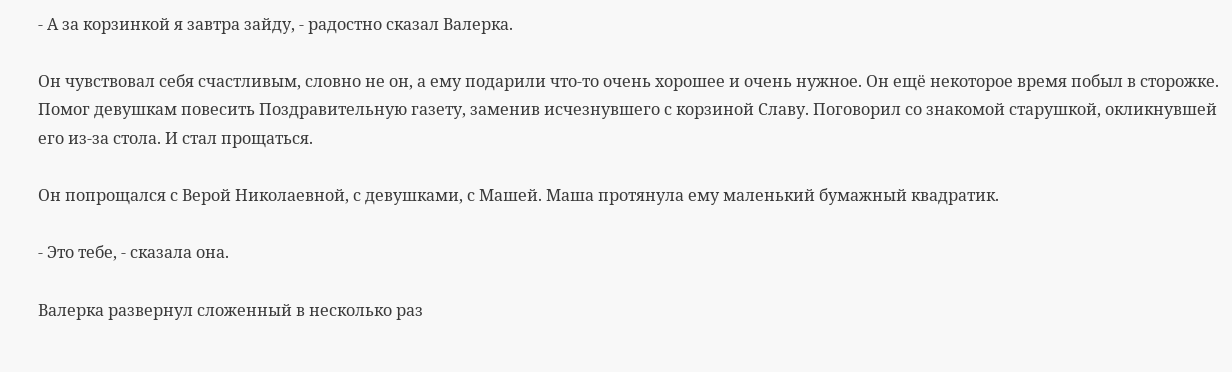- А за корзинкой я завтра зайду, - радостно сказал Валерка.

Он чувствовал себя счастливым, словно не он, а ему подарили что-то очень хорошее и очень нужное. Он ещё некоторое время побыл в сторожке. Помог девушкам повесить Поздравительную газету, заменив исчезнувшего с корзиной Славу. Поговорил со знакомой старушкой, окликнувшей его из-за стола. И стал прощаться.

Он попрощался с Верой Николаевной, с девушками, с Машей. Маша протянула ему маленький бумажный квадратик.

- Это тебе, - сказала она.

Валерка развернул сложенный в несколько раз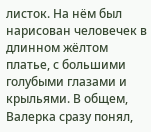листок. На нём был нарисован человечек в длинном жёлтом платье, с большими голубыми глазами и крыльями. В общем, Валерка сразу понял,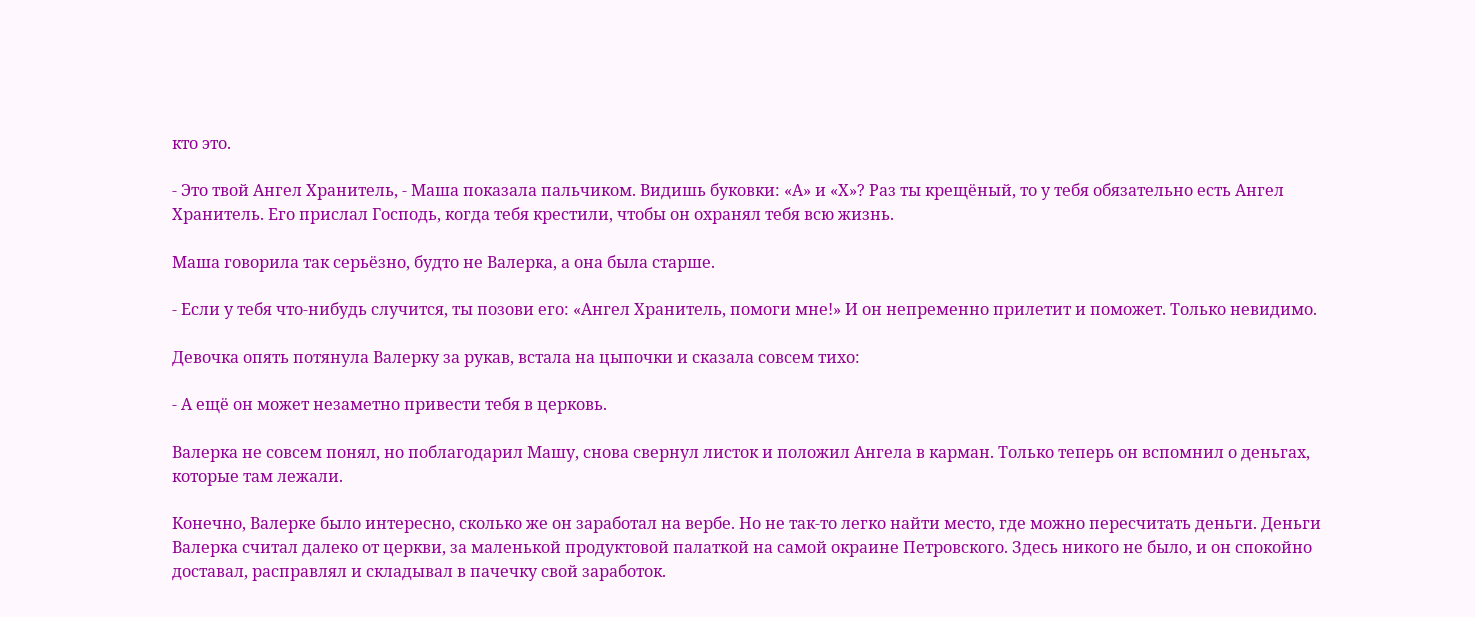кто это.

- Это твой Ангел Хранитель, - Маша показала пальчиком. Видишь буковки: «А» и «Х»? Раз ты крещёный, то у тебя обязательно есть Ангел Хранитель. Его прислал Господь, когда тебя крестили, чтобы он охранял тебя всю жизнь.

Маша говорила так серьёзно, будто не Валерка, а она была старше.

- Если у тебя что-нибудь случится, ты позови его: «Ангел Хранитель, помоги мне!» И он непременно прилетит и поможет. Только невидимо.

Девочка опять потянула Валерку за рукав, встала на цыпочки и сказала совсем тихо:

- А ещё он может незаметно привести тебя в церковь.

Валерка не совсем понял, но поблагодарил Машу, снова свернул листок и положил Ангела в карман. Только теперь он вспомнил о деньгах, которые там лежали.

Конечно, Валерке было интересно, сколько же он заработал на вербе. Но не так-то легко найти место, где можно пересчитать деньги. Деньги Валерка считал далеко от церкви, за маленькой продуктовой палаткой на самой окраине Петровского. Здесь никого не было, и он спокойно доставал, расправлял и складывал в пачечку свой заработок.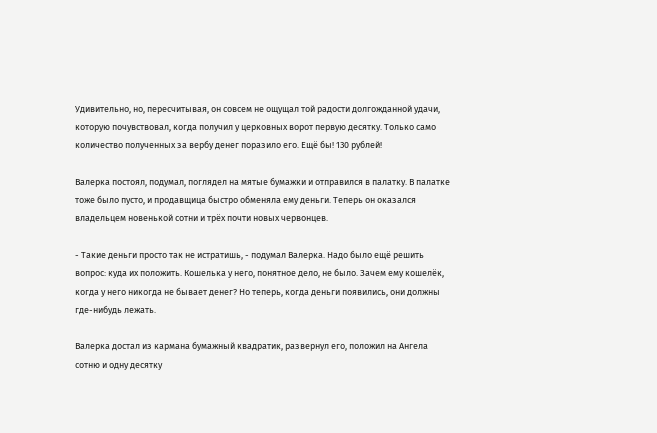Удивительно, но, пересчитывая, он совсем не ощущал той радости долгожданной удачи, которую почувствовал, когда получил у церковных ворот первую десятку. Только само количество полученных за вербу денег поразило его. Ещё бы! 130 рублей!

Валерка постоял, подумал, поглядел на мятые бумажки и отправился в палатку. В палатке тоже было пусто, и продавщица быстро обменяла ему деньги. Теперь он оказался владельцем новенькой сотни и трёх почти новых червонцев.

- Такие деньги просто так не истратишь, - подумал Валерка. Надо было ещё решить вопрос: куда их положить. Кошелька у него, понятное дело, не было. Зачем ему кошелёк, когда у него никогда не бывает денег? Но теперь, когда деньги появились, они должны где-нибудь лежать.

Валерка достал из кармана бумажный квадратик, развернул его, положил на Ангела сотню и одну десятку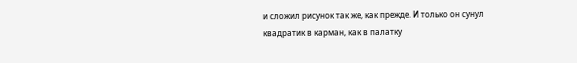и сложил рисунок так же, как прежде. И только он сунул квадратик в карман, как в палатку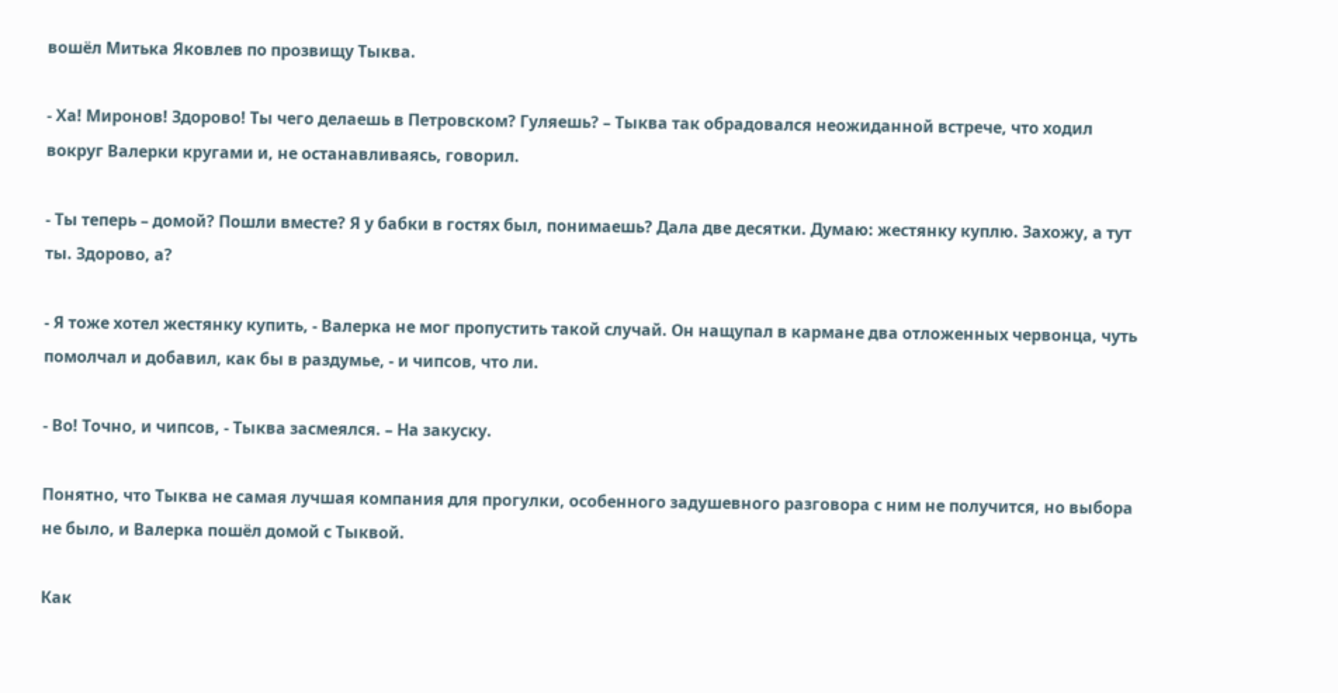вошёл Митька Яковлев по прозвищу Тыква.

- Ха! Миронов! Здорово! Ты чего делаешь в Петровском? Гуляешь? – Тыква так обрадовался неожиданной встрече, что ходил вокруг Валерки кругами и, не останавливаясь, говорил.

- Ты теперь – домой? Пошли вместе? Я у бабки в гостях был, понимаешь? Дала две десятки. Думаю: жестянку куплю. Захожу, а тут ты. Здорово, а?

- Я тоже хотел жестянку купить, - Валерка не мог пропустить такой случай. Он нащупал в кармане два отложенных червонца, чуть помолчал и добавил, как бы в раздумье, - и чипсов, что ли.

- Во! Точно, и чипсов, - Тыква засмеялся. – На закуску.

Понятно, что Тыква не самая лучшая компания для прогулки, особенного задушевного разговора с ним не получится, но выбора не было, и Валерка пошёл домой с Тыквой.

Как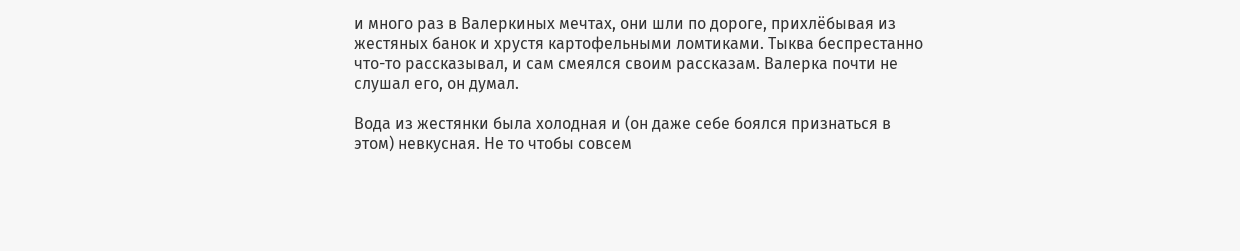и много раз в Валеркиных мечтах, они шли по дороге, прихлёбывая из жестяных банок и хрустя картофельными ломтиками. Тыква беспрестанно что-то рассказывал, и сам смеялся своим рассказам. Валерка почти не слушал его, он думал.

Вода из жестянки была холодная и (он даже себе боялся признаться в этом) невкусная. Не то чтобы совсем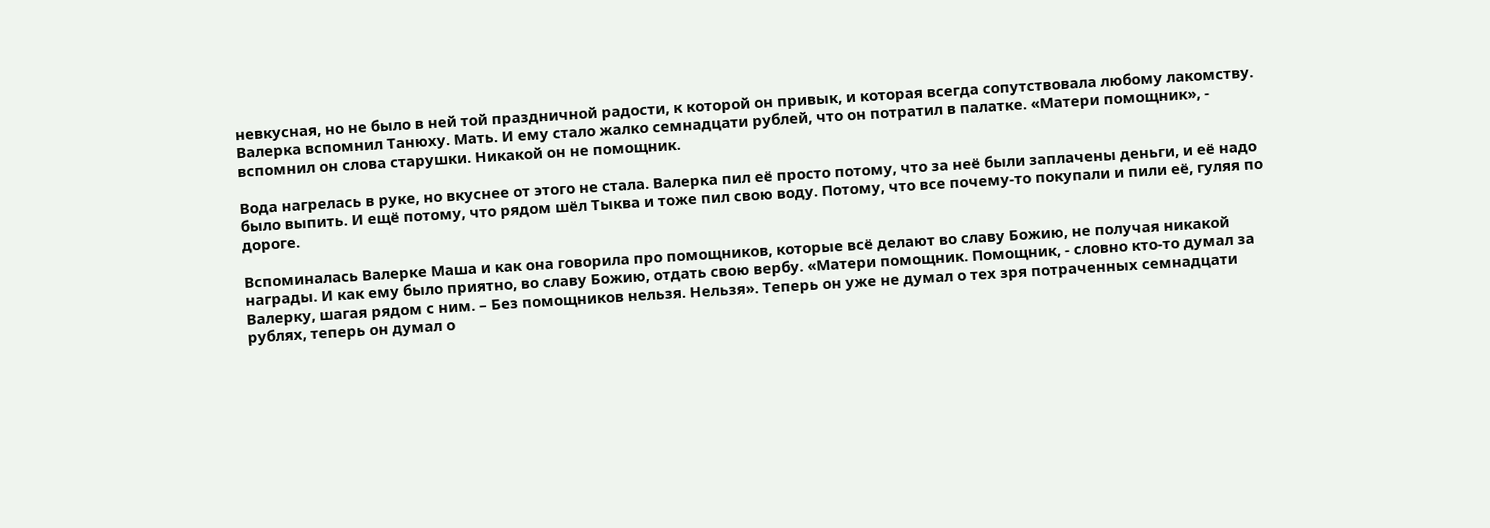невкусная, но не было в ней той праздничной радости, к которой он привык, и которая всегда сопутствовала любому лакомству. Валерка вспомнил Танюху. Мать. И ему стало жалко семнадцати рублей, что он потратил в палатке. «Матери помощник», - вспомнил он слова старушки. Никакой он не помощник.

Вода нагрелась в руке, но вкуснее от этого не стала. Валерка пил её просто потому, что за неё были заплачены деньги, и её надо было выпить. И ещё потому, что рядом шёл Тыква и тоже пил свою воду. Потому, что все почему-то покупали и пили её, гуляя по дороге.

Вспоминалась Валерке Маша и как она говорила про помощников, которые всё делают во славу Божию, не получая никакой награды. И как ему было приятно, во славу Божию, отдать свою вербу. «Матери помощник. Помощник, - словно кто-то думал за Валерку, шагая рядом с ним. – Без помощников нельзя. Нельзя». Теперь он уже не думал о тех зря потраченных семнадцати рублях, теперь он думал о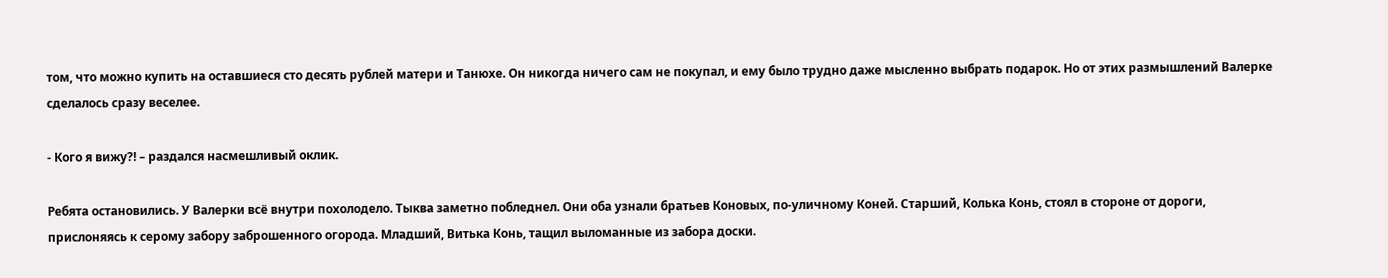том, что можно купить на оставшиеся сто десять рублей матери и Танюхе. Он никогда ничего сам не покупал, и ему было трудно даже мысленно выбрать подарок. Но от этих размышлений Валерке сделалось сразу веселее.

- Кого я вижу?! – раздался насмешливый оклик.

Ребята остановились. У Валерки всё внутри похолодело. Тыква заметно побледнел. Они оба узнали братьев Коновых, по-уличному Коней. Старший, Колька Конь, стоял в стороне от дороги, прислоняясь к серому забору заброшенного огорода. Младший, Витька Конь, тащил выломанные из забора доски.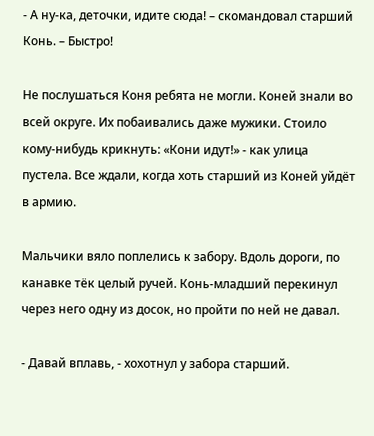- А ну-ка, деточки, идите сюда! – скомандовал старший Конь. – Быстро!

Не послушаться Коня ребята не могли. Коней знали во всей округе. Их побаивались даже мужики. Стоило кому-нибудь крикнуть: «Кони идут!» - как улица пустела. Все ждали, когда хоть старший из Коней уйдёт в армию.

Мальчики вяло поплелись к забору. Вдоль дороги, по канавке тёк целый ручей. Конь-младший перекинул через него одну из досок, но пройти по ней не давал.

- Давай вплавь, - хохотнул у забора старший.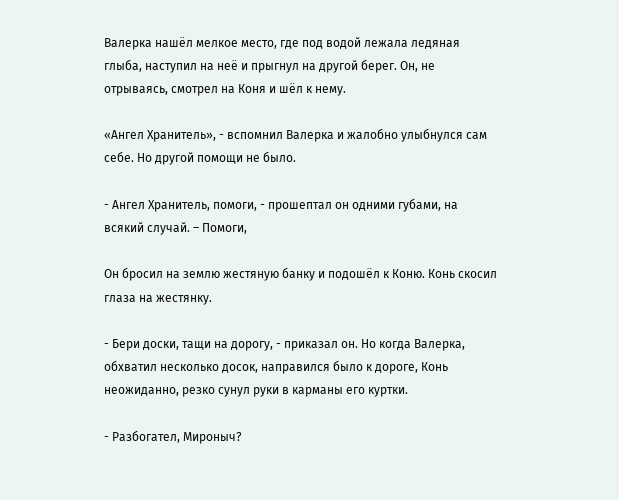Валерка нашёл мелкое место, где под водой лежала ледяная глыба, наступил на неё и прыгнул на другой берег. Он, не отрываясь, смотрел на Коня и шёл к нему.

«Ангел Хранитель», - вспомнил Валерка и жалобно улыбнулся сам себе. Но другой помощи не было.

- Ангел Хранитель, помоги, - прошептал он одними губами, на всякий случай. – Помоги,

Он бросил на землю жестяную банку и подошёл к Коню. Конь скосил глаза на жестянку.

- Бери доски, тащи на дорогу, - приказал он. Но когда Валерка, обхватил несколько досок, направился было к дороге, Конь неожиданно, резко сунул руки в карманы его куртки.

- Разбогател, Мироныч?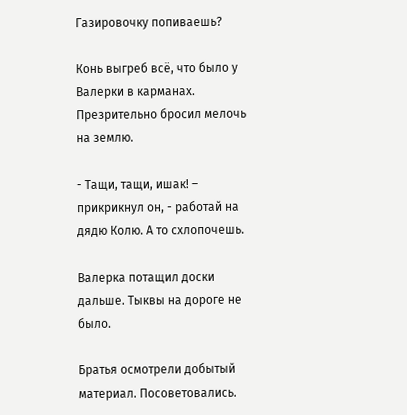Газировочку попиваешь?

Конь выгреб всё, что было у Валерки в карманах. Презрительно бросил мелочь на землю.

- Тащи, тащи, ишак! – прикрикнул он, - работай на дядю Колю. А то схлопочешь.

Валерка потащил доски дальше. Тыквы на дороге не было.

Братья осмотрели добытый материал. Посоветовались.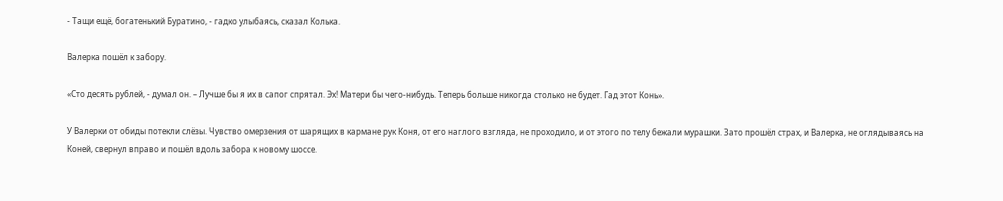- Тащи ещё, богатенький Буратино, - гадко улыбаясь, сказал Колька.

Валерка пошёл к забору.

«Сто десять рублей, - думал он. – Лучше бы я их в сапог спрятал. Эх! Матери бы чего-нибудь. Теперь больше никогда столько не будет. Гад этот Конь».

У Валерки от обиды потекли слёзы. Чувство омерзения от шарящих в кармане рук Коня, от его наглого взгляда, не проходило, и от этого по телу бежали мурашки. Зато прошёл страх, и Валерка, не оглядываясь на Коней, свернул вправо и пошёл вдоль забора к новому шоссе.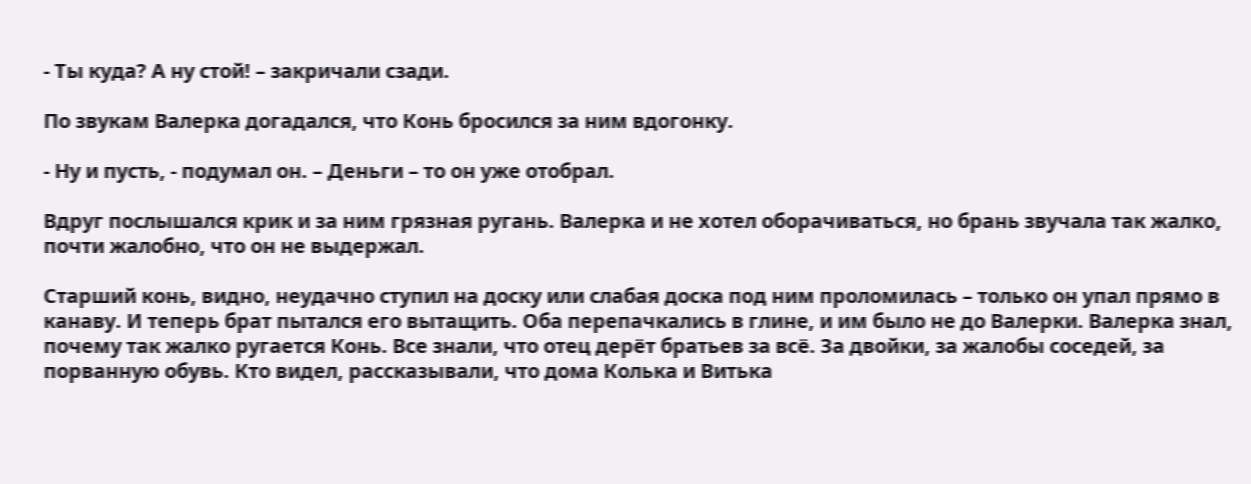- Ты куда? А ну стой! – закричали сзади.

По звукам Валерка догадался, что Конь бросился за ним вдогонку.

- Ну и пусть, - подумал он. – Деньги – то он уже отобрал.

Вдруг послышался крик и за ним грязная ругань. Валерка и не хотел оборачиваться, но брань звучала так жалко, почти жалобно, что он не выдержал.

Старший конь, видно, неудачно ступил на доску или слабая доска под ним проломилась – только он упал прямо в канаву. И теперь брат пытался его вытащить. Оба перепачкались в глине, и им было не до Валерки. Валерка знал, почему так жалко ругается Конь. Все знали, что отец дерёт братьев за всё. За двойки, за жалобы соседей, за порванную обувь. Кто видел, рассказывали, что дома Колька и Витька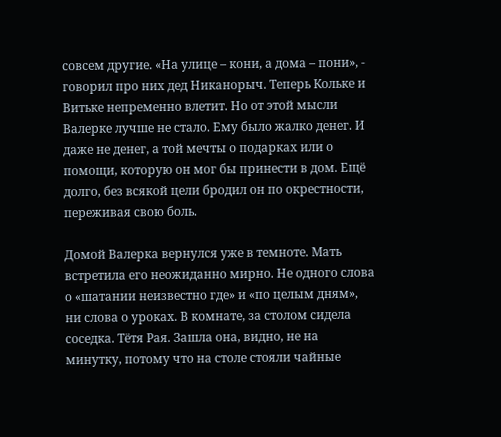совсем другие. «На улице – кони, а дома – пони», - говорил про них дед Никанорыч. Теперь Кольке и Витьке непременно влетит. Но от этой мысли Валерке лучше не стало. Ему было жалко денег. И даже не денег, а той мечты о подарках или о помощи, которую он мог бы принести в дом. Ещё долго, без всякой цели бродил он по окрестности, переживая свою боль.

Домой Валерка вернулся уже в темноте. Мать встретила его неожиданно мирно. Не одного слова о «шатании неизвестно где» и «по целым дням», ни слова о уроках. В комнате, за столом сидела соседка. Тётя Рая. Зашла она, видно, не на минутку, потому что на столе стояли чайные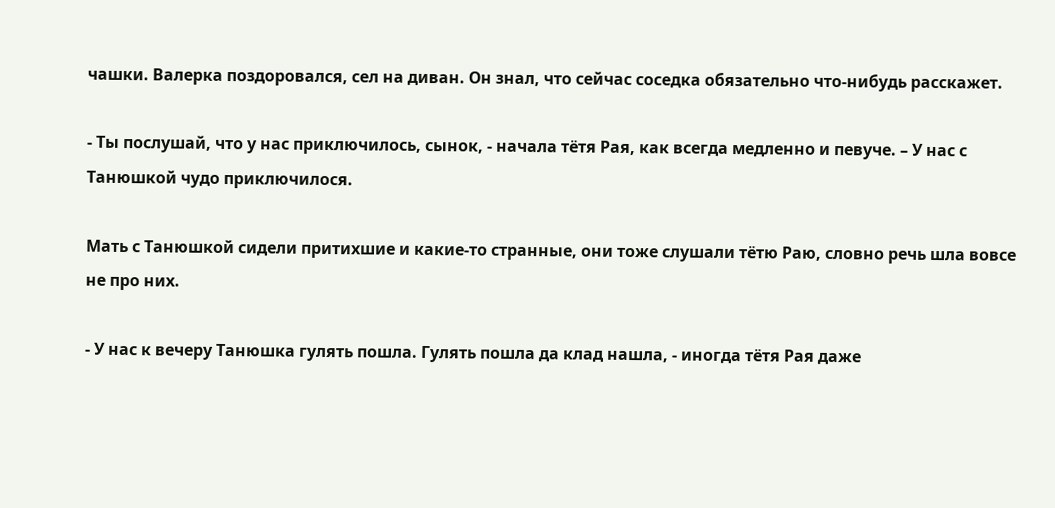чашки. Валерка поздоровался, сел на диван. Он знал, что сейчас соседка обязательно что-нибудь расскажет.

- Ты послушай, что у нас приключилось, сынок, - начала тётя Рая, как всегда медленно и певуче. – У нас с Танюшкой чудо приключилося.

Мать с Танюшкой сидели притихшие и какие-то странные, они тоже слушали тётю Раю, словно речь шла вовсе не про них.

- У нас к вечеру Танюшка гулять пошла. Гулять пошла да клад нашла, - иногда тётя Рая даже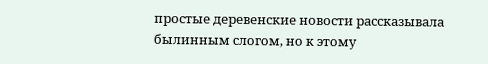простые деревенские новости рассказывала былинным слогом, но к этому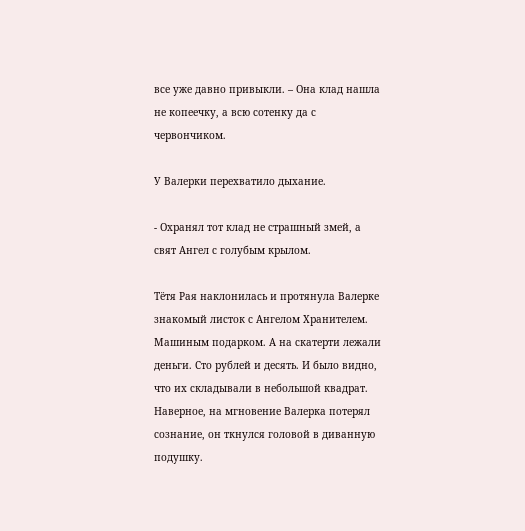все уже давно привыкли. – Она клад нашла не копеечку, а всю сотенку да с червончиком.

У Валерки перехватило дыхание.

- Охранял тот клад не страшный змей, а свят Ангел с голубым крылом.

Тётя Рая наклонилась и протянула Валерке знакомый листок с Ангелом Хранителем. Машиным подарком. А на скатерти лежали деньги. Сто рублей и десять. И было видно, что их складывали в небольшой квадрат. Наверное, на мгновение Валерка потерял сознание, он ткнулся головой в диванную подушку.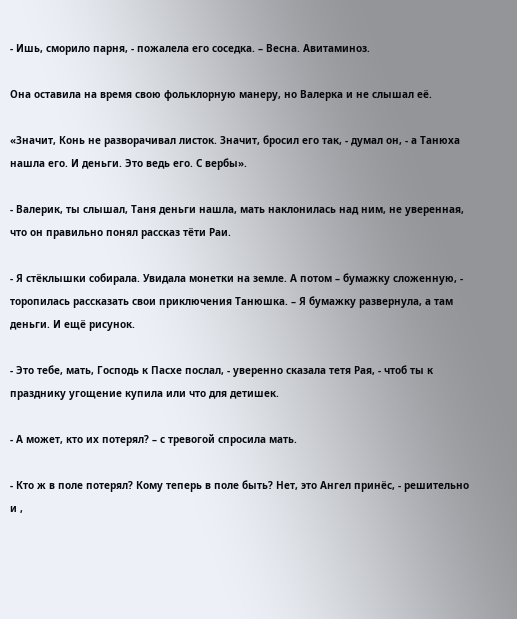- Ишь, сморило парня, - пожалела его соседка. – Весна. Авитаминоз.

Она оставила на время свою фольклорную манеру, но Валерка и не слышал её.

«Значит, Конь не разворачивал листок. Значит, бросил его так, - думал он, - а Танюха нашла его. И деньги. Это ведь его. С вербы».

- Валерик, ты слышал, Таня деньги нашла, мать наклонилась над ним, не уверенная, что он правильно понял рассказ тёти Раи.

- Я стёклышки собирала. Увидала монетки на земле. А потом – бумажку сложенную, - торопилась рассказать свои приключения Танюшка. – Я бумажку развернула, а там деньги. И ещё рисунок.

- Это тебе, мать, Господь к Пасхе послал, - уверенно сказала тетя Рая, - чтоб ты к празднику угощение купила или что для детишек.

- А может, кто их потерял? – с тревогой спросила мать.

- Кто ж в поле потерял? Кому теперь в поле быть? Нет, это Ангел принёс, - решительно и ,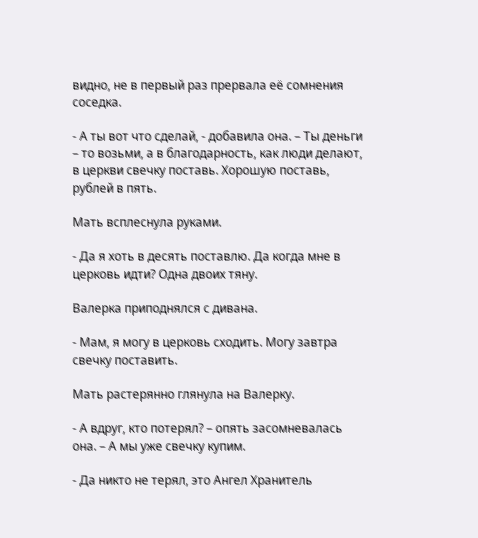видно, не в первый раз прервала её сомнения соседка.

- А ты вот что сделай, - добавила она. – Ты деньги – то возьми, а в благодарность, как люди делают, в церкви свечку поставь. Хорошую поставь, рублей в пять.

Мать всплеснула руками.

- Да я хоть в десять поставлю. Да когда мне в церковь идти? Одна двоих тяну.

Валерка приподнялся с дивана.

- Мам, я могу в церковь сходить. Могу завтра свечку поставить.

Мать растерянно глянула на Валерку.

- А вдруг, кто потерял? – опять засомневалась она. – А мы уже свечку купим.

- Да никто не терял, это Ангел Хранитель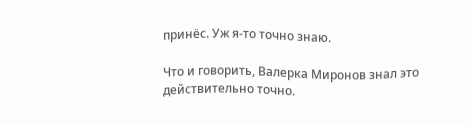принёс. Уж я-то точно знаю.

Что и говорить, Валерка Миронов знал это действительно точно.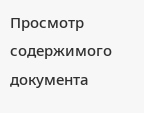Просмотр содержимого документа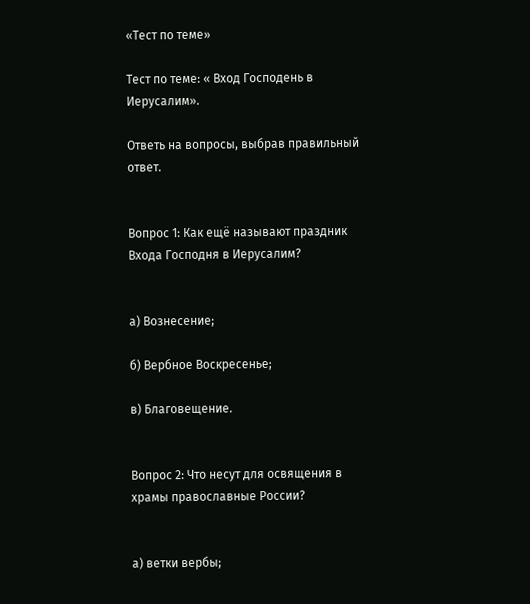«Тест по теме»

Тест по теме: « Вход Господень в Иерусалим».

Ответь на вопросы, выбрав правильный ответ.


Вопрос 1: Как ещё называют праздник Входа Господня в Иерусалим?


а) Вознесение;

б) Вербное Воскресенье;

в) Благовещение.


Вопрос 2: Что несут для освящения в храмы православные России?


а) ветки вербы;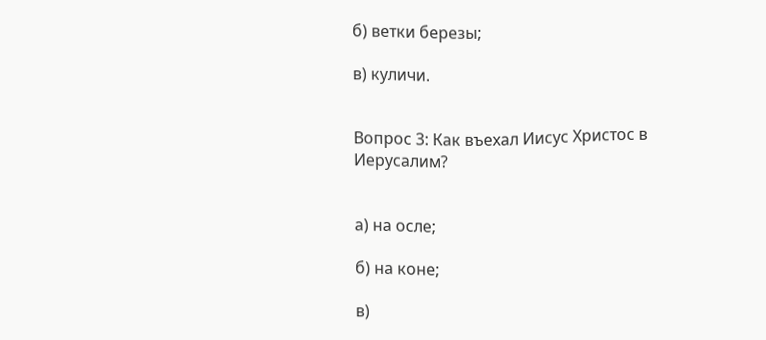б) ветки березы;

в) куличи.


Вопрос 3: Как въехал Иисус Христос в Иерусалим?


а) на осле;

б) на коне;

в)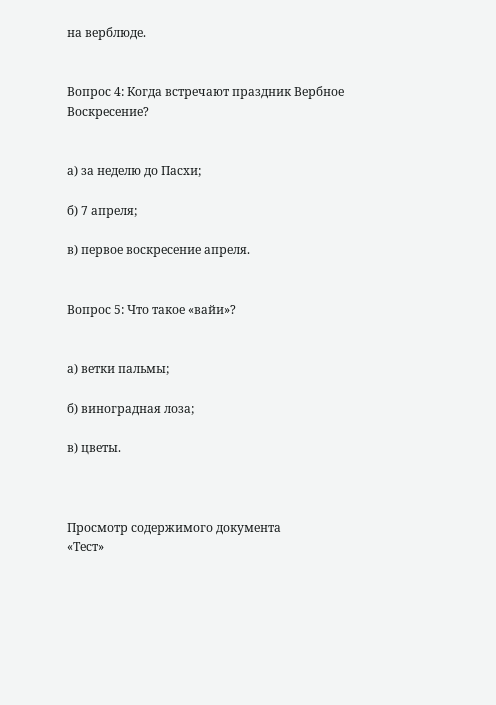на верблюде.


Вопрос 4: Когда встречают праздник Вербное Воскресение?


а) за неделю до Пасхи;

б) 7 апреля;

в) первое воскресение апреля.


Вопрос 5: Что такое «вайи»?


а) ветки пальмы;

б) виноградная лоза;

в) цветы.



Просмотр содержимого документа
«Тест»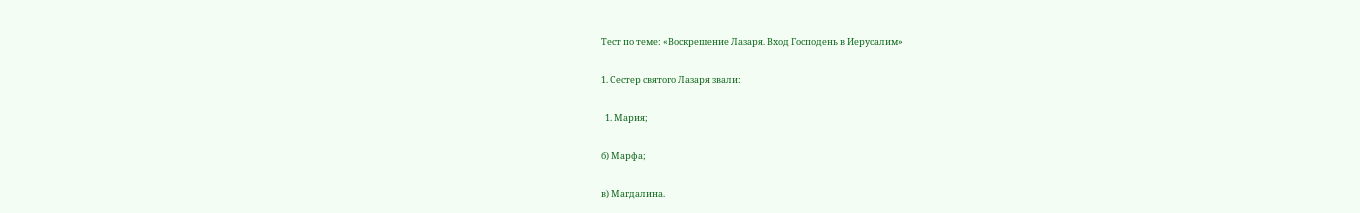Тест по теме: «Воскрешение Лазаря. Вход Господень в Иерусалим»

1. Сестер святого Лазаря звали:

  1. Мария;

б) Марфа;

в) Магдалина.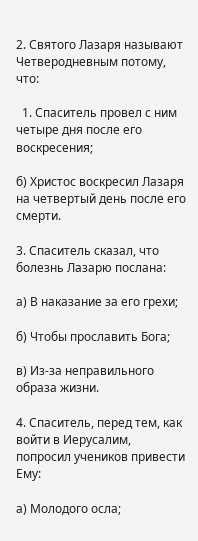2. Святого Лазаря называют Четверодневным потому, что:

  1. Спаситель провел с ним четыре дня после его воскресения;

б) Христос воскресил Лазаря на четвертый день после его смерти.

3. Спаситель сказал, что болезнь Лазарю послана:

а) В наказание за его грехи;

б) Чтобы прославить Бога;

в) Из-за неправильного образа жизни.

4. Спаситель, перед тем, как войти в Иерусалим, попросил учеников привести Ему:

а) Молодого осла;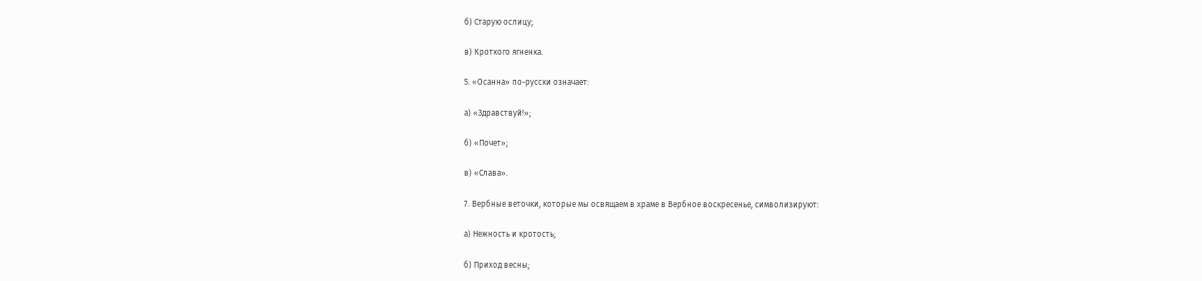б) Старую ослицу;

в) Кроткого ягненка.

5. «Осанна» по-русски означает:

а) «Здравствуй!»;

б) «Почет»;

в) «Слава».

7. Вербные веточки, которые мы освящаем в храме в Вербное воскресенье, символизируют:

а) Нежность и кротость;

б) Приход весны;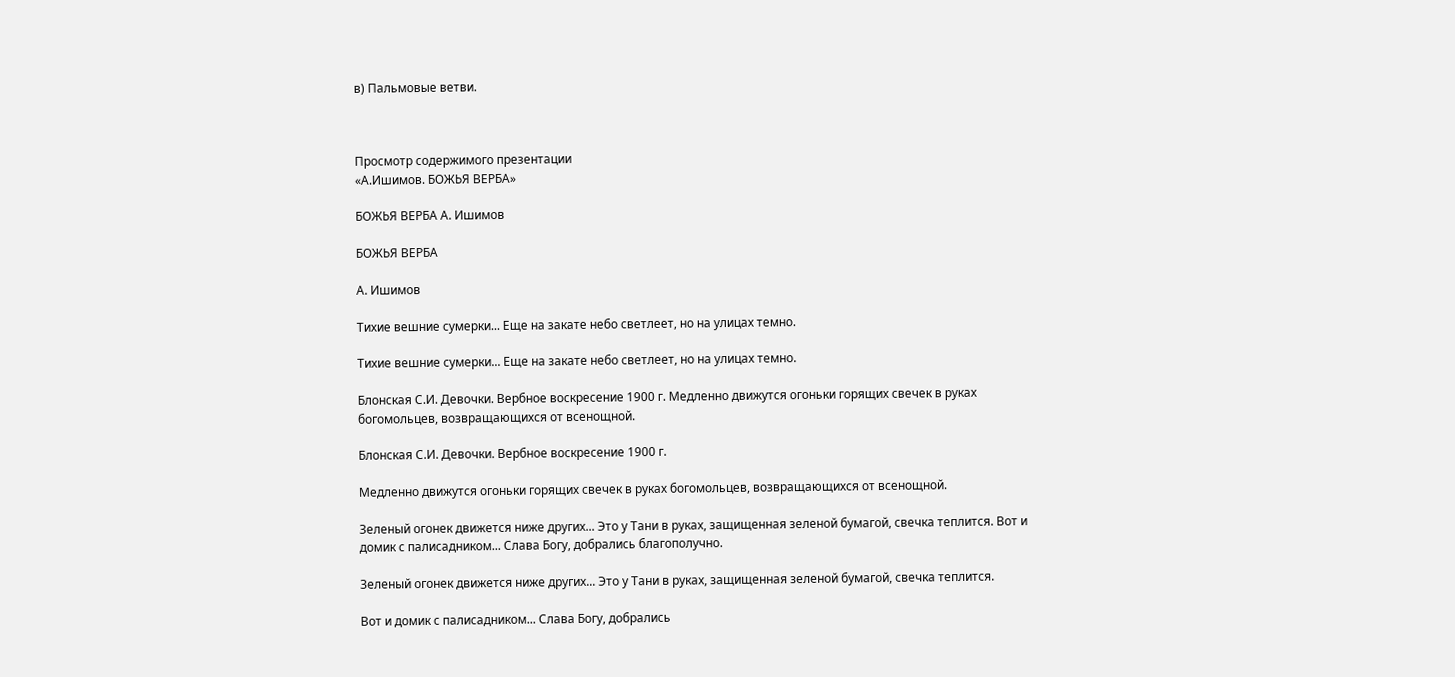в) Пальмовые ветви.



Просмотр содержимого презентации
«А.Ишимов. БОЖЬЯ ВЕРБА»

БОЖЬЯ ВЕРБА А. Ишимов

БОЖЬЯ ВЕРБА

А. Ишимов

Тихие вешние сумерки... Еще на закате небо светлеет, но на улицах темно.

Тихие вешние сумерки... Еще на закате небо светлеет, но на улицах темно.

Блонская С.И. Девочки. Вербное воскресение 1900 г. Медленно движутся огоньки горящих свечек в руках богомольцев, возвращающихся от всенощной.

Блонская С.И. Девочки. Вербное воскресение 1900 г.

Медленно движутся огоньки горящих свечек в руках богомольцев, возвращающихся от всенощной.

Зеленый огонек движется ниже других... Это у Тани в руках, защищенная зеленой бумагой, свечка теплится. Вот и домик с палисадником... Слава Богу, добрались благополучно.

Зеленый огонек движется ниже других... Это у Тани в руках, защищенная зеленой бумагой, свечка теплится.

Вот и домик с палисадником... Слава Богу, добрались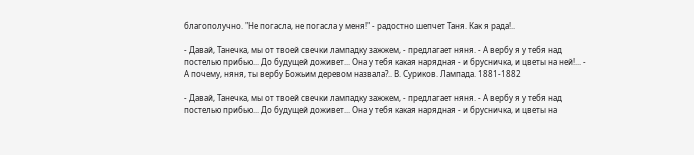благополучно. "Не погасла, не погасла у меня!" - радостно шепчет Таня. Как я рада!..

- Давай, Танечка, мы от твоей свечки лампадку зажжем, - предлагает няня. - А вербу я у тебя над постелью прибью... До будущей доживет... Она у тебя какая нарядная - и брусничка, и цветы на ней!... - А почему, няня, ты вербу Божьим деревом назвала?.. В. Суриков. Лампада. 1881-1882

- Давай, Танечка, мы от твоей свечки лампадку зажжем, - предлагает няня. - А вербу я у тебя над постелью прибью... До будущей доживет... Она у тебя какая нарядная - и брусничка, и цветы на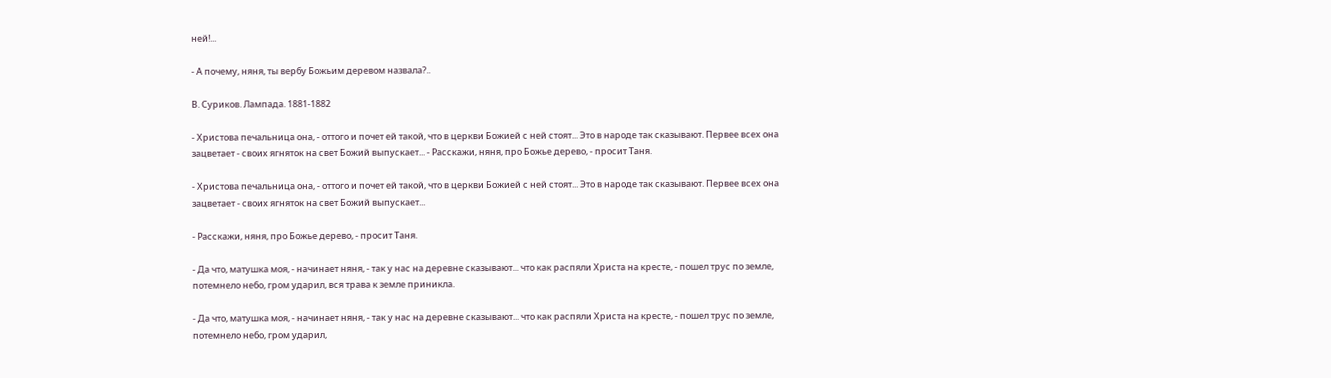ней!...

- А почему, няня, ты вербу Божьим деревом назвала?..

В. Суриков. Лампада. 1881-1882

- Христова печальница она, - оттого и почет ей такой, что в церкви Божией с ней стоят... Это в народе так сказывают. Первее всех она зацветает - своих ягняток на свет Божий выпускает... - Расскажи, няня, про Божье дерево, - просит Таня.

- Христова печальница она, - оттого и почет ей такой, что в церкви Божией с ней стоят... Это в народе так сказывают. Первее всех она зацветает - своих ягняток на свет Божий выпускает...

- Расскажи, няня, про Божье дерево, - просит Таня.

- Да что, матушка моя, - начинает няня, - так у нас на деревне сказывают... что как распяли Христа на кресте, - пошел трус по земле, потемнело небо, гром ударил, вся трава к земле приникла.

- Да что, матушка моя, - начинает няня, - так у нас на деревне сказывают... что как распяли Христа на кресте, - пошел трус по земле, потемнело небо, гром ударил,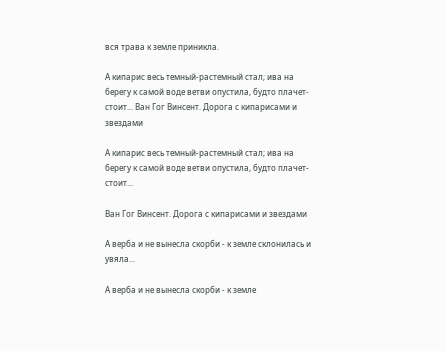вся трава к земле приникла.

А кипарис весь темный-растемный стал; ива на берегу к самой воде ветви опустила, будто плачет-стоит... Ван Гог Винсент. Дорога с кипарисами и звездами

А кипарис весь темный-растемный стал; ива на берегу к самой воде ветви опустила, будто плачет-стоит...

Ван Гог Винсент. Дорога с кипарисами и звездами

А верба и не вынесла скорби - к земле склонилась и увяла...

А верба и не вынесла скорби - к земле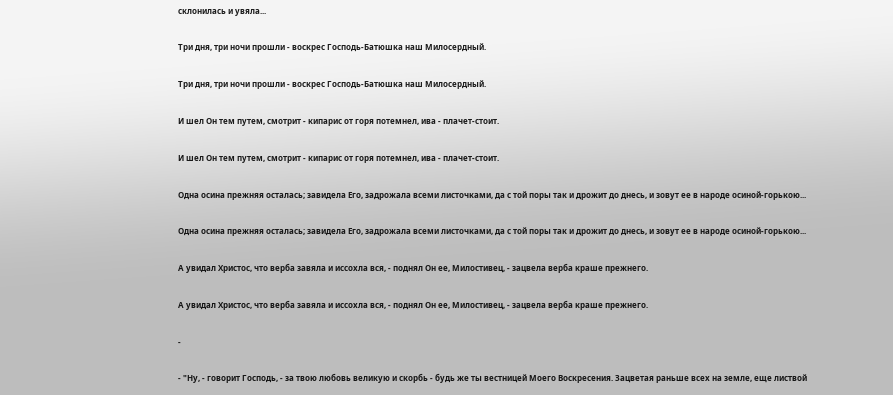склонилась и увяла...

Три дня, три ночи прошли - воскрес Господь-Батюшка наш Милосердный.

Три дня, три ночи прошли - воскрес Господь-Батюшка наш Милосердный.

И шел Он тем путем, смотрит - кипарис от горя потемнел, ива - плачет-стоит.

И шел Он тем путем, смотрит - кипарис от горя потемнел, ива - плачет-стоит.

Одна осина прежняя осталась; завидела Его, задрожала всеми листочками, да с той поры так и дрожит до днесь, и зовут ее в народе осиной-горькою...

Одна осина прежняя осталась; завидела Его, задрожала всеми листочками, да с той поры так и дрожит до днесь, и зовут ее в народе осиной-горькою...

А увидал Христос, что верба завяла и иссохла вся, - поднял Он ее, Милостивец, - зацвела верба краше прежнего.

А увидал Христос, что верба завяла и иссохла вся, - поднял Он ее, Милостивец, - зацвела верба краше прежнего.

-

- "Ну, - говорит Господь, - за твою любовь великую и скорбь - будь же ты вестницей Моего Воскресения. Зацветая раньше всех на земле, еще листвой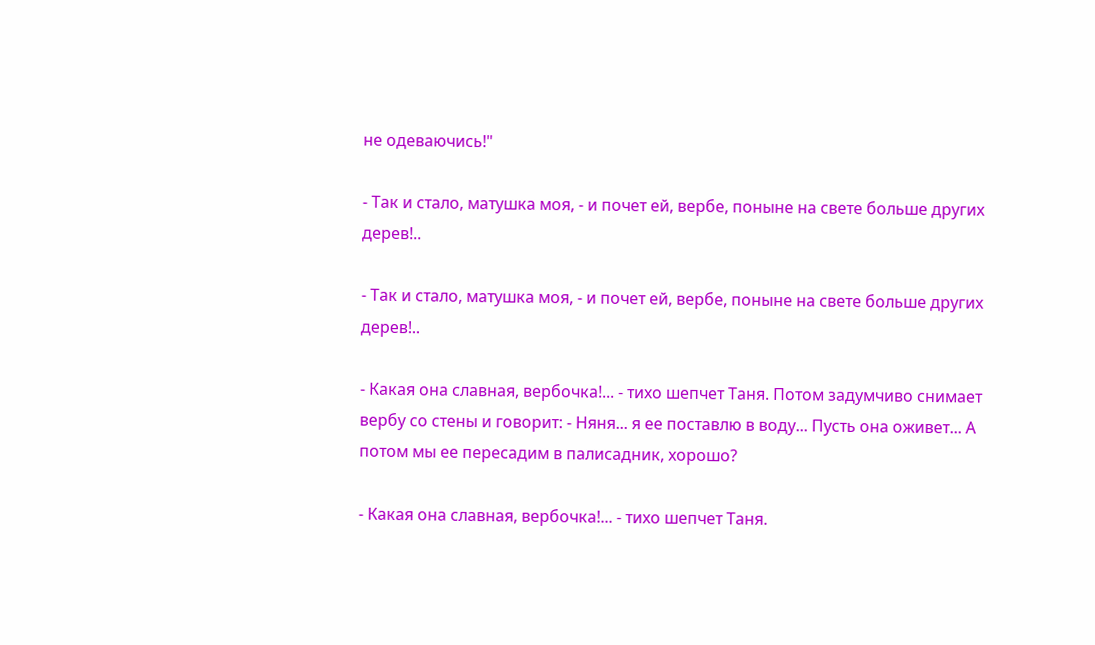не одеваючись!"

- Так и стало, матушка моя, - и почет ей, вербе, поныне на свете больше других дерев!..

- Так и стало, матушка моя, - и почет ей, вербе, поныне на свете больше других дерев!..

- Какая она славная, вербочка!... - тихо шепчет Таня. Потом задумчиво снимает вербу со стены и говорит: - Няня... я ее поставлю в воду... Пусть она оживет... А потом мы ее пересадим в палисадник, хорошо?

- Какая она славная, вербочка!... - тихо шепчет Таня.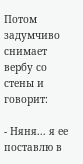Потом задумчиво снимает вербу со стены и говорит:

- Няня... я ее поставлю в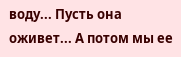воду... Пусть она оживет... А потом мы ее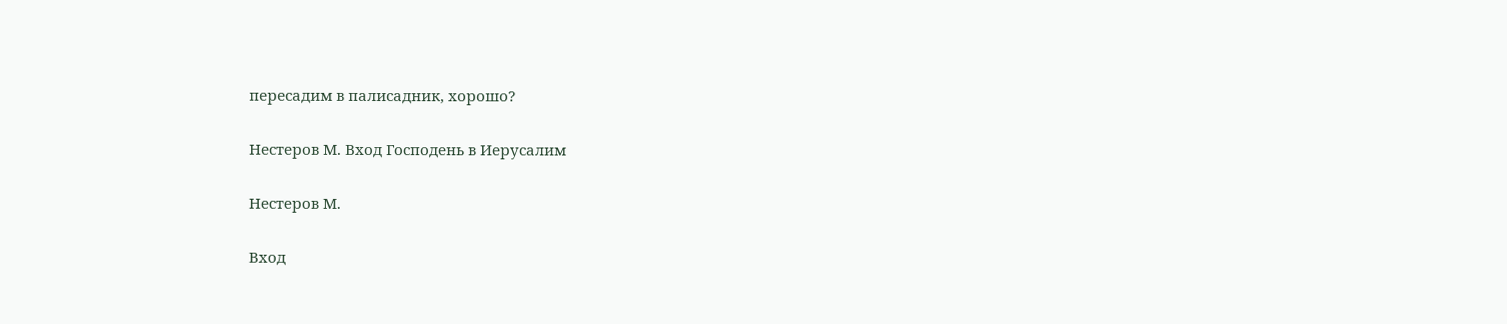пересадим в палисадник, хорошо?

Нестеров М. Вход Господень в Иерусалим

Нестеров М.

Вход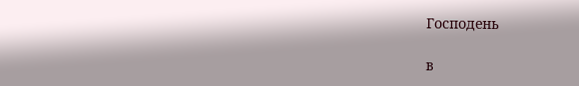Господень

в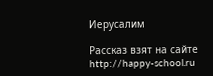Иерусалим

Рассказ взят на сайте http://happy-school.ru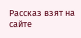Рассказ взят на сайте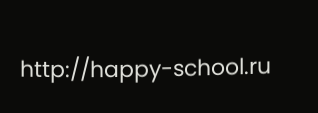http://happy-school.ru